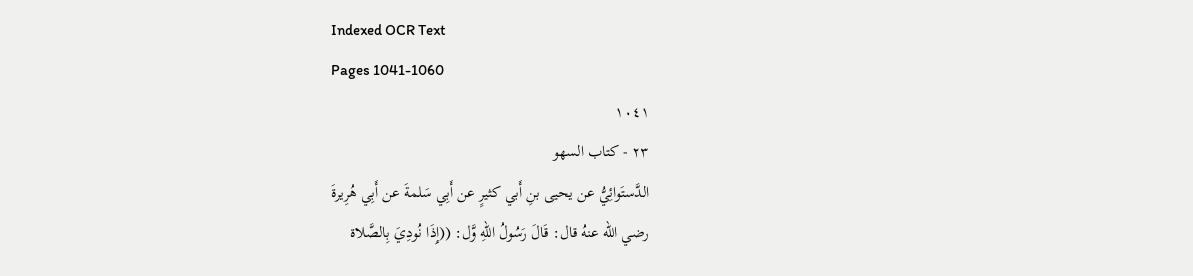Indexed OCR Text
Pages 1041-1060
١٠٤١
٢٣ - کتاب السهو
الدَّستَوائِيُّ عن يحيى بنِ أَبي كثيرٍ عن أَبِي سَلمةَ عن أَبِي هُرِيرةَ
رضي الله عنهُ قال: قَالَ رَسُولُ اللهِ وَّل: ((إِذَا نُودِيَ بِالصَّلاة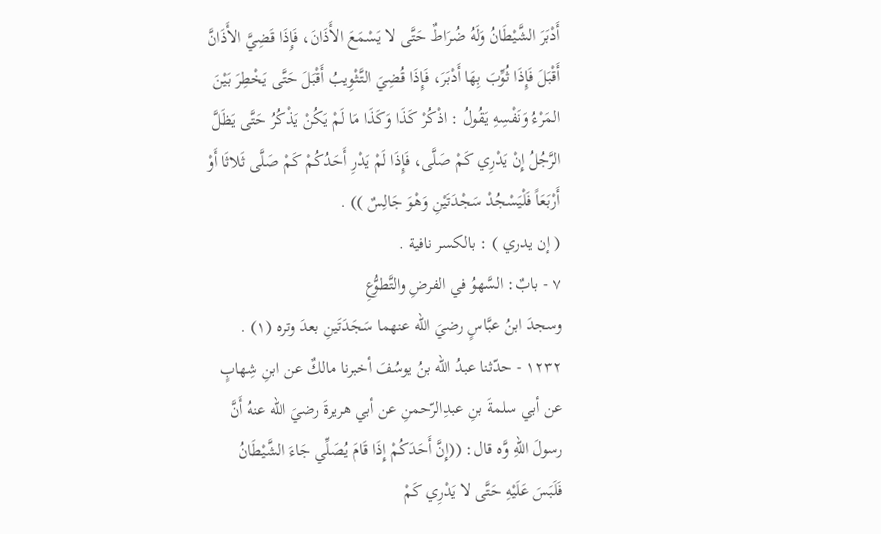أَدْبَرَ الشَّيْطَانُ وَلَهُ ضُرَاطٌ حَتَّى لا يَسْمَعَ الأَذَانَ، فَإِذَا قَضِيَّ الأَذَانَّ
أَقْبَلَ فَإِذَا ثُوِّبَ بِهَا أَدْبَرَ، فَإِذَا قُضِيَ التَّثْوِيبُ أَقْبَلَ حَتَّى يَخْطِرَ بَيْنَ
المَرْءُ وَنَفْسِهِ يَقُولُ : اذْكُرْ كَذَا وَكَذَا مَا لَمْ يَكُنْ يَذْكُرُ حَتَّى يَظَلَّ
الرَّجُلُ إِنْ يَدْرِي كَمْ صَلَّى، فَإِذَا لَمْ يَدْرِ أَحَدُكُمْ كَمْ صَلَّى ثَلاثَا أَوْ
أَرْبَعَاً فَلْيَسْجُدْ سَجْدَتَيْنِ وَهْوَ جَالِسٌ )) .
( إن يدري ) : بالكسر نافية .
٧ - بابٌ: السَّهوُ في الفرضِ والتَّطوُّعِ
وسجدَ ابنُ عبَّاسٍ رضيَ الله عنهما سَجَدَتَينِ بعدَ وتره (١) .
١٢٣٢ - حدّثنا عبدُ الله بنُ يوسُفَ أخبرنا مالكٌ عن ابنِ شِهابٍ
عن أبي سلمةَ بنِ عبدِالرّحمنِ عن أبي هريرةَ رضيَ الله عنهُ أَنَّ
رسولَ اللهِ وَّه قال: ((إِنَّ أَحَدَكُمْ إِذَا قَامَ يُصَلِّي جَاءَ الشَّيْطَانُ
فَلَبَسَ عَلَيْهِ حَتَّى لا يَدْرِي كَمْ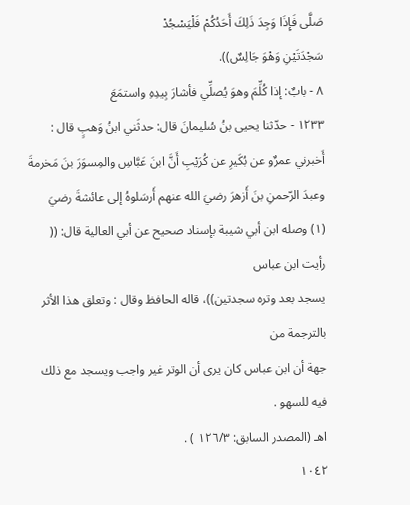صَلَّى فَإِذَا وَجِدَ ذَلِكَ أَحَدُكُمْ فَلْيَسْجُدْ
سَجْدَتَيْنِ وَهْوَ جَالِسٌ)).
٨ - بابٌ: إذا كُلِّمَ وهوَ يُصلِّي فأشارَ بِيدِهِ واستمَعَ
١٢٣٣ - حدّثنا يحيى بنُ سُليمانَ قال: حدثَني ابنُ وَهبٍ قال :
أَخبرني عمرٌو عن بُكَيرِ عن كُرَيْبِ أَنَّ ابنَ عَبَّاسِ والمِسوَرَ بنَ مَخرمةَ
وعبدَ الرّحمنِ بنَ أَزهرَ رضيَ الله عنهم أَرسَلوهُ إلى عائشةَ رضيَ
(١) وصله ابن أبي شيبة بإسناد صحيح عن أبي العالية قال: (( رأيت ابن عباس
يسجد بعد وتره سجدتين))، قاله الحافظ وقال : وتعلق هذا الأثر بالترجمة من
جهة أن ابن عباس كان يرى أن الوتر غير واجب ويسجد مع ذلك فيه للسهو .
اهـ (المصدر السابق: ١٢٦/٣ ) .
١٠٤٢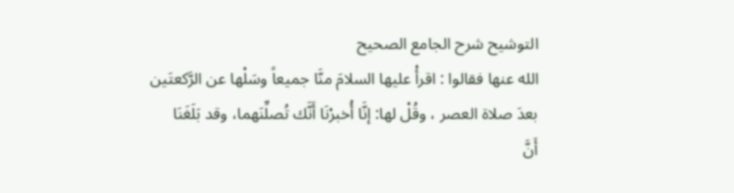التوشيح شرح الجامع الصحيح
الله عنها فقالوا : اقرأْ عليها السلامَ منَّا جميعاً وسَلْها عن الرَّكعتَين
بعدَ صلاة العصر ، وقُلْ لها: إنَّا أُخبرْنَا أَنَّك تُصلِّنَهما، وقد بَلَغَنَا
أَنَّ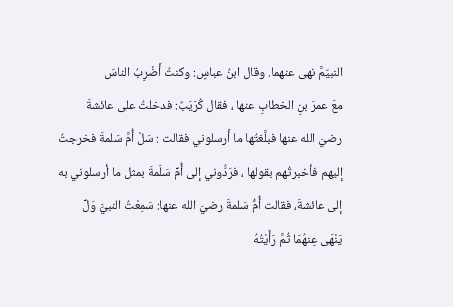النبيّمَّ نهى عنهما. وقال ابنُ عباسٍ: وكنتُ أَضْرِبُ الناسَ
معَ عمرَ بنِ الخطابِ عنها ، فقال كُرَيَبٌ: فدخلتُ على عائشةَ
رضيَ الله عنها فبلَّغتُها ما أَرسلوني فقالت : سَلْ أُمَّ سَلمةَ فخرجتُ
إليهم فأخبرتُهم بقولها ، فرَدُّوني إلى أُمِّ سَلَمةَ بمثل ما أرسلوني به
إلى عائشةَ، فقالت أُمُّ سَلمةَ رضيَ الله عنها: سَمِعْتُ النبيَّ وَلِّ
يَنْهَى عِنهُمَا ثُمَّ رَأَيْتُهُ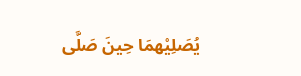يُصَلِيْهمَا حِينَ صَلَّى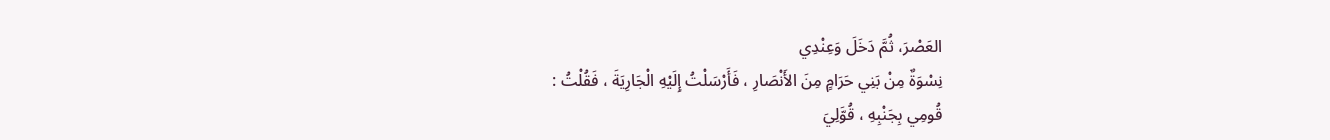العَصْرَ، ثُمَّ دَخَلَ وَعِنْدِي
نِسْوَةٌ مِنْ بَنِي حَرَامٍ مِنَ الأَنْصَارِ ، فَأَرْسَلْتُ إِلَيْهِ الْجَارِيَةَ ، فَقُلْتُ :
قُومِي بِجَنْبِهِ ، قُوَّلِيَ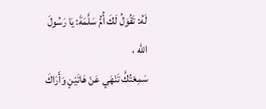لَهُ: تَقُوَلُ لَكَ أُمُّ سَلَّمَةَ: يَا رَسُولَ الله ،
سَمِعْتُكَّ تَنْهَي عَنْ هَاتَيْنٍ وَأَرَاكَ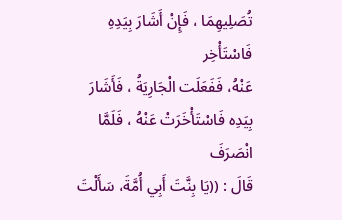تُصَلِيهِمَا ، فَإِنْ أَشَارَ بِيَدِهِ فَاسْتَأْخِر
عَنْهُ، فَفَعَلَت الْجَارِيَةُ ، فَأَشَارَ بِيَدِه فَاسْتَأْخَرَتْ عَنْهُ ، فَلَمَّا انْصَرَفَ
قَالَ : ((يَا بِنَّتَ أَبِي أُمَّةَ، سَأَلْتَ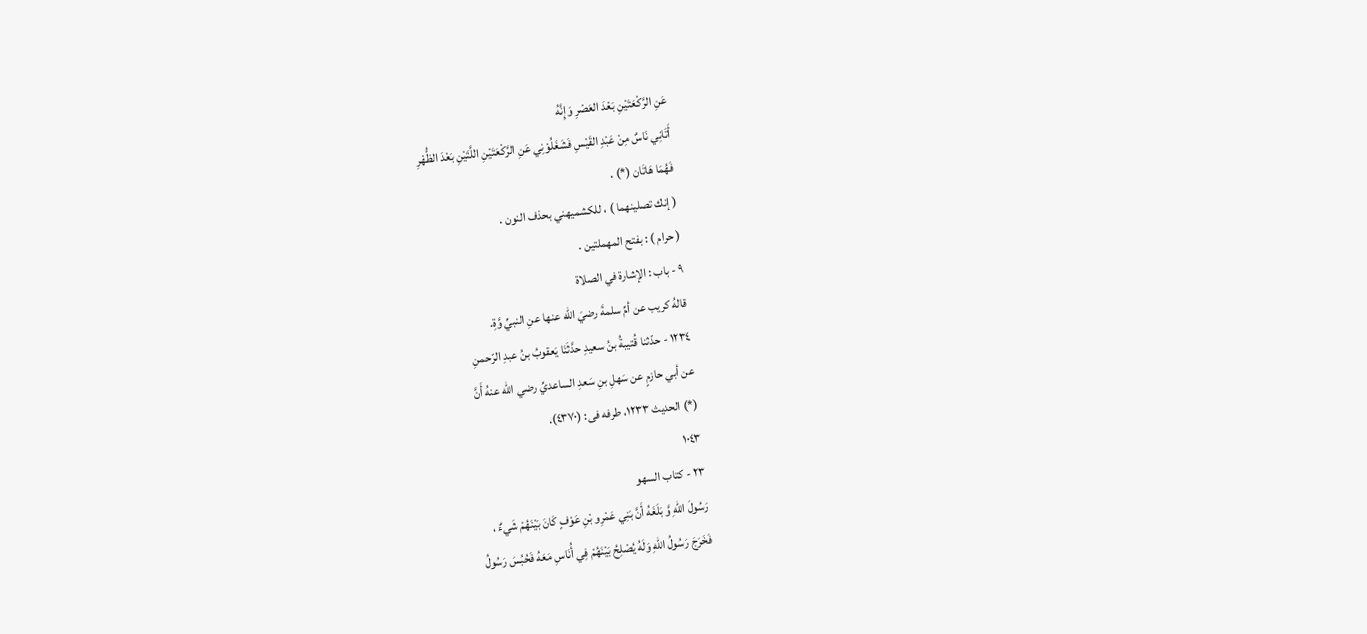عَنِ الرَّكْعَتَيْنِ بَعْدَ العَصْرِ وَإِنَّهُ
أَتَانِي نَاسٌ مِنْ عَبْدِ القَيْسِ فَشَغَلُوْنِي عَنِ الرَّكْعَتَيْنِ اللَّتَيْنِ بَعْدَ الظُّهْرِ
فَهُمَا هَاتَان (*) .
( إنك تصلينهما ) ، للكشميهني بحذف النون .
( حرام ) : بفتح المهملتين .
٩ - باب : الإشارة في الصلاة
قالهُ كريب عن أمِّ سلمةَ رضيَ الله عنها عنِ النبيِّ وَّةِ.
١٢٣٤ - حدّثنا قُتيبةُ بنُ سعيدِ حدَّثَنَا يَعقوبُ بنُ عبدِ الرّحمنِ
عن أبي حازمٍ عن سَهلِ بنِ سَعدِ الساعديِّ رضي الله عنهُ أَنَّ
(*) الحديث ١٢٣٣، طرفه فى: (٤٣٧٠).
١٠٤٣
٢٣ - كتاب السهو
رَسُولَ اللهِ وَّ بَلَغَهُ أَنَّ بَنِي عَمْرِو بْنِ عَوْفٍ كَانَ بَيْنَهُمْ شَيءٌ ،
فَخَرَجَ رَسُولُ اللهِ وَلَهُ يُصْلِحُ بَيْنَهُمْ فِي أُنَاسِ مَعَهُ فَحُبُسَ رَسُولُ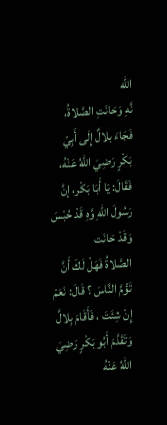الله
نَّهِ وَحَانَتِ الصَّلاةُ، فَجَاءَ بلالٌ إِلَى أَبِيّ بَكْرٍ رَضِيَ اللهُ عَنْهُ،
فَقَالَ: يَا أَبَا بَكْر، إنَّ رَسُولَ اللهِ وَّهِ قَدْ حُبْسَ وَقَدْ حَانَت
الصَّلاةُ فَهَلْ لَكَ أَنَّ تَؤْمَّ النَّاسَ ؟ قَالَ: نَعَمْ إِنْ شِئَتَ ، فَأَقَامَ بِلالَّ
وَتَقَدَّمَ أَبُو بَكْرٍ رَضِيَ اللهُ عَنْهُ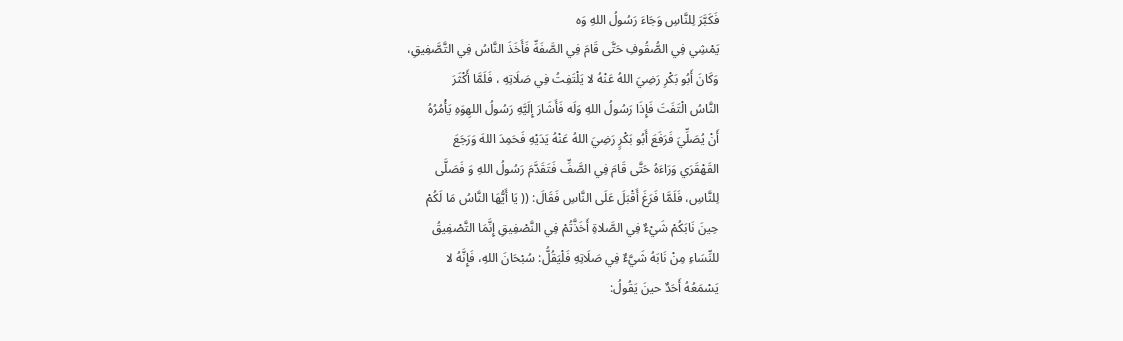فَكَبَّرَ لِلنَّاسِ وَجَاءَ رَسُولُ اللهِ وَه
يَمْشِي فِي الصُّقُوفِ حَتَّى قَامَ فِي الصَّفَهِّ فَأَخَذَ النَّاسُ فِي التَّصَّفِيقِ،
وَكَانَ أَبُو بَكْرِ رَضِيَ اللهُ عَنْهُ لا يَلْتَفِتُ فِي صَلَاتِهِ ، فَلَمَّا أَكْثَرَ
النَّاسُ الْتَفَتَ فَإِذَا رَسُولُ اللهِ وَلَه فَأَشَارَ إِلَيَّهِ رَسُولُ اللهِوَهِ يَأْمُرُهُ
أَنْ يُصَلِّيَ فَرَفَعَ أَبُو بَكْرٍ رَضِيَ اللهُ عَنْهُ يَدَيْهِ فَحَمِدَ اللهَ وَرَجَعَ
القَهْقَرَي وَرَاءَهُ حَتَّى قَامَ فِي الصَّفِّ فَتَقَدَّمَ رَسُولُ اللهِ وَ فَصَلَّى
لِلنَّاسِ، فَلَمَّا فَرَغَ أَقْبَلَ عَلَى النَّاسِ فَقَالَ: (( يَا أَيُّهَا النَّاسُ مَا لَكُمْ
حِينَ نَابَكُمْ شَيْءٌ فِي الصَّلاةِ أَخَذَّتُمْ فِي النَّصْفِيقِ إِنَّمَا التَّصْفِيقُ
للنِّسَاءِ مِنْ نَابَهُ شَيَّءٌ فِي صَلَاتِهِ فَلْيَقُلُّ: سُبْحَانَ اللهِ، فَإِنَّهُ لا
يَسْمَعُهُ أَحَدٌ حينَ يَقُولُ: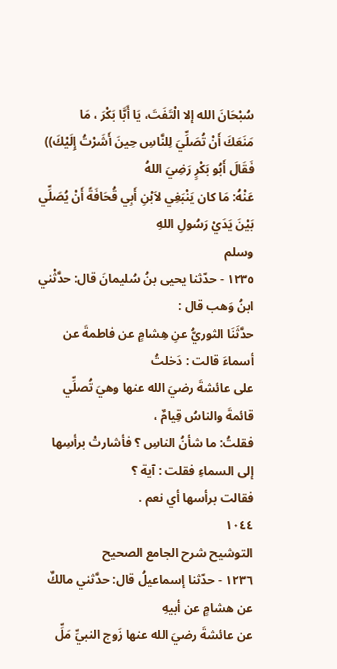سُبْحَانَ الله إلا الْتَفَتَ، يَا أَبَّا بَكْرَ ، مَا
مَنَعَكَ أَنْ تُصَلِّيَ لِلنَّاسِ حِينَ أَشَرْتُ إِلَيْكَ)) فَقَالَ أَبُو بَكْرٍ رَضِيَ اللهُ
عَنْهُ: مَا كان يَنْبَغِي لاَبْنِ أَبِي قُحَافَةً أَنْ يُصَلِّي بَيْنَ يَدَيْ رَسُولِ اللهِ
وسلم
١٢٣٥ - حدّثنا يحيى بنُ سُليمانَ قال: حدَّثْني ابنُ وَهب قال :
حدَّثَنَا الثوريُّ عنِ هِشامٍ عن فاطمةَ عن أسماءَ قالت : دَخلتُ
على عائشةَ رضيَ الله عنها وهيَ تُصلِّي قائمةَ والناسُ قِيامٌ ،
فقلتُ: ما شأنُ الناسِ ؟ فأشارتْ برأسِها إلى السماءِ فقلت : آية ؟
فقالت برأسها أي نعم .
١٠٤٤
التوشيح شرح الجامع الصحيح
١٢٣٦ - حدّثنا إسماعيلُ قال: حدَّثني مالكٌ عن هشامٍ عن أبيهِ
عن عائشةَ رضيَ الله عنها زَوج النبيِّ مَلِّ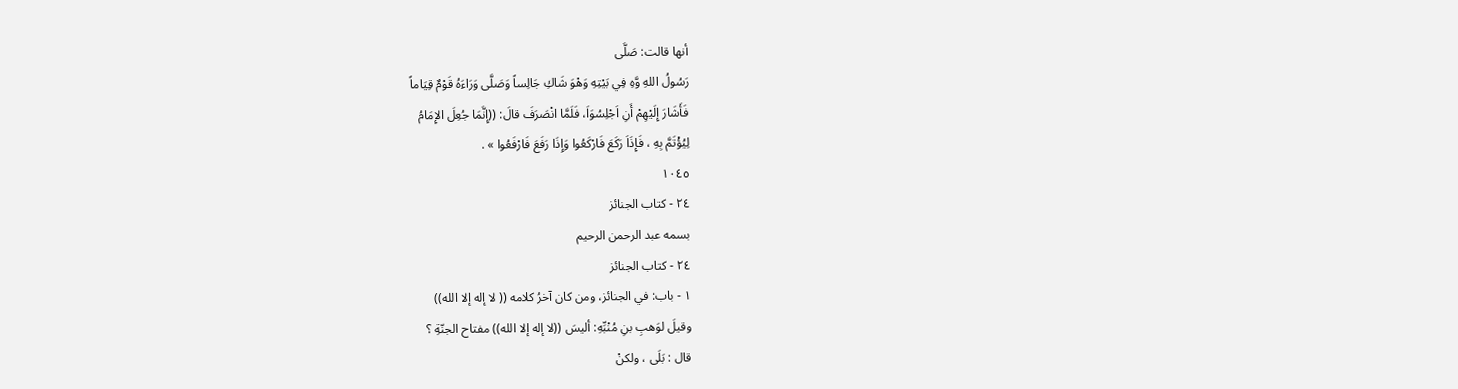أنها قالت: صَلَّى
رَسُولُ اللهِ وَّهِ فِي بَيْتِهِ وَهْوَ شَاكِ جَالِساً وَصَلَّى وَرَاءَهُ قَوْمٌ قِيَاماً
فَأَشَارَ إِلَيْهِمْ أَنِ اَجْلِسُوَاَ، فَلَمَّا انْصَرَفَ قالَ: ((إِنَّمَا جُعِلَ الإِمَامُ
لِيُؤْتَمَّ بِهِ ، فَإِذَاَ رَكَعَ فَارْكَعُوا وَإِذَا رَفَعَ فَارْفَعُوا » .
١٠٤٥
٢٤ - كتاب الجنائز
بسمه عبد الرحمن الرحيم
٢٤ - كتاب الجنائز
١ - باب: في الجنائز، ومن كان آخرُ كلامه (( لا إله إلا الله))
وقيلَ لوَهبِ بنِ مُنْبِّهِ: أليسَ ((لا إله إلا الله)) مفتاح الجنّةِ ؟
قال : بَلَى ، ولكنْ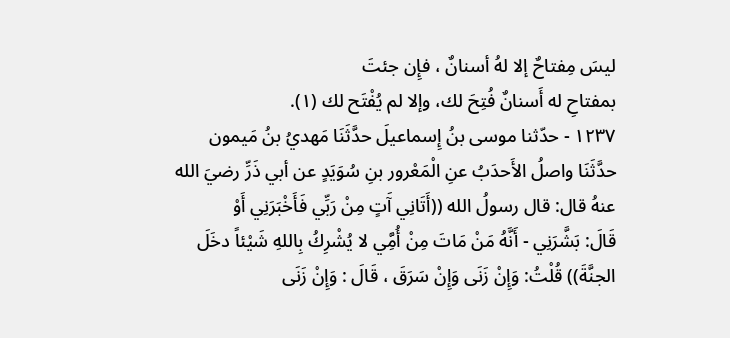ليسَ مِفتاحٌ إلا لهُ أسنانٌ ، فإِن جئتَ
بمفتاحِ له أَسنانٌ فُتِحَ لك، وإلا لم يُفْتَح لك (١).
١٢٣٧ - حدّثنا موسى بنُ إِسماعيلَ حدَّثَنَا مَهديُ بنُ مَيمون
حدَّثَنَا واصلُ الأَحدَبُ عنِ الْمَعْرور بنِ سُوَيَدٍ عن أبي ذَرِّ رضيَ الله
عنهُ قال: قال رسولُ الله ((أَتَانِي آَتٍ مِنْ رَبِّي فَأَخْبَرَنِي أَوْ
قَالَ: بَشَّرَنِي - أَنَّهُ مَنْ مَاتَ مِنْ أُمَِّي لا يُشْرِكُ بِاللهِ شَيْئاً دخَلَ
الجنَّةَ)) قُلْتُ: وَإِنْ زَنَى وَإِنْ سَرَقَ ، قَالَ : وَإِنْ زَنَى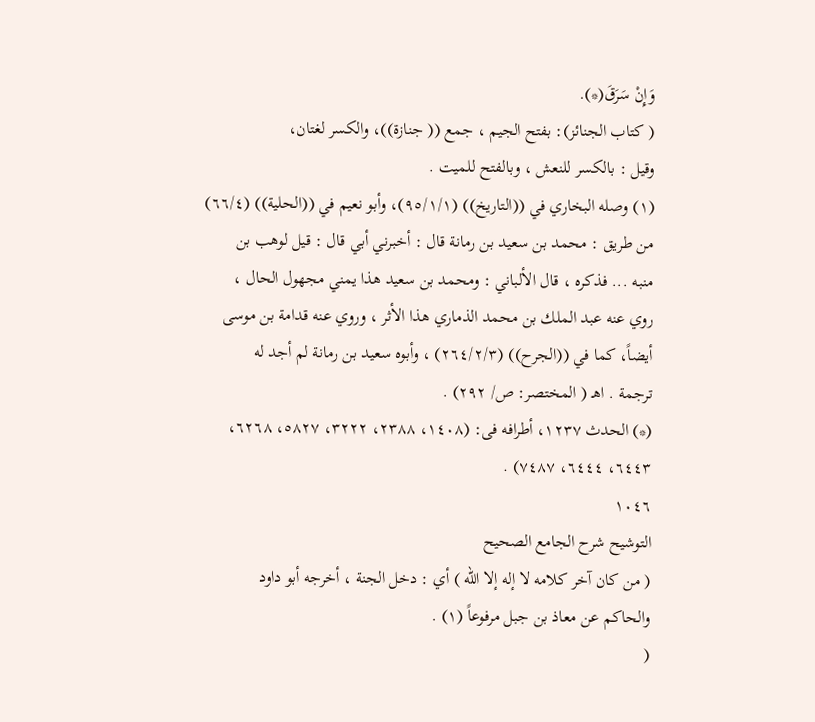وَإِنْ سَرَقَ(*).
( كتاب الجنائز): بفتح الجيم ، جمع (( جنازة))، والكسر لغتان،
وقيل : بالكسر للنعش ، وبالفتح للميت .
(١) وصله البخاري في ((التاريخ)) (٩٥/١/١)، وأبو نعيم في ((الحلية)) (٦٦/٤)
من طريق : محمد بن سعيد بن رمانة قال : أخبرني أبي قال : قيل لوهب بن
منبه ... فذكره ، قال الألباني : ومحمد بن سعيد هذا يمني مجهول الحال ،
روي عنه عبد الملك بن محمد الذماري هذا الأثر ، وروي عنه قدامة بن موسى
أيضاً، كما في ((الجرح)) (٢٦٤/٢/٣) ، وأبوه سعيد بن رمانة لم أجد له
ترجمة . اهـ ( المختصر: ص/ ٢٩٢) .
(*) الحدث ١٢٣٧، أطرافه فى: (١٤٠٨، ٢٣٨٨، ٣٢٢٢، ٥٨٢٧، ٦٢٦٨،
٦٤٤٣، ٦٤٤٤، ٧٤٨٧) .
١٠٤٦
التوشيح شرح الجامع الصحيح
( من كان آخر كلامه لا إله إلا الله ) أي : دخل الجنة ، أخرجه أبو داود
والحاكم عن معاذ بن جبل مرفوعاً (١) .
(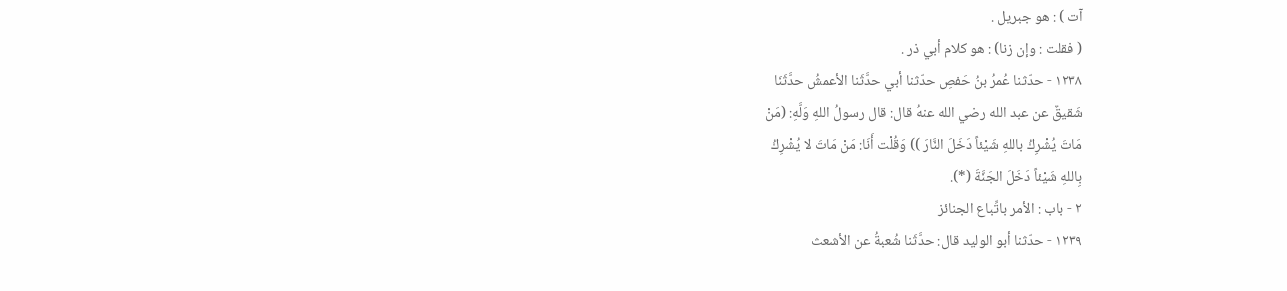آت ) : هو جبريل .
( فقلت : وإن زنا) : هو كلام أبي ذر .
١٢٣٨ - حدّثنا عُمرُ بنُ حَفصِ حدّثنا أبي حدَّثَنا الأعمشُ حدَّثَنَا
شَقيقٌ عن عبد الله رضي الله عنهُ قال: قال رسولُ اللهِ وَلَّهِ: (مَنْ
مَاتَ يُشْرِكُ باللهِ شَيْئاً دَخَلَ النَّارَ )) وَقُلْت أَنَا: مَنْ مَاتَ لا يُشْرِكُ
بِاللهِ شَيْئاً دَخَلَ الجَنَّةَ (*).
٢ - باب : الأمر باتِّباع الجنائز
١٢٣٩ - حدّثنا أبو الوليد قال: حدَّثَنا شُعبةُ عن الأشعث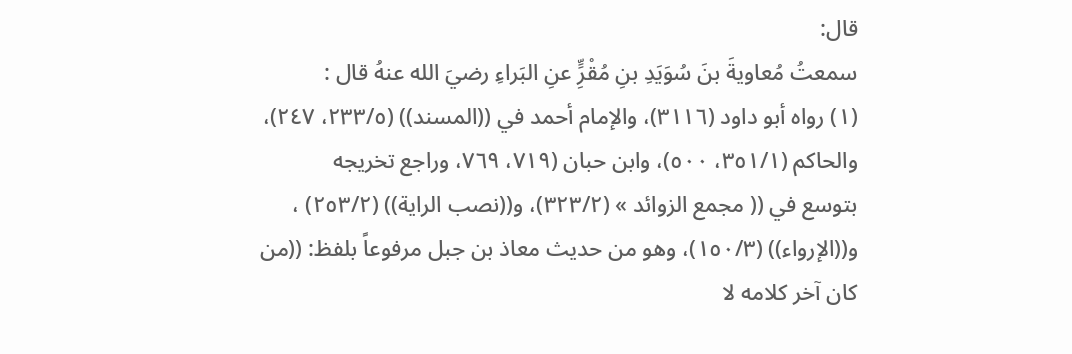قال:
سمعتُ مُعاويةَ بنَ سُوَيَدِ بنِ مُقْرٍِّ عنِ البَراءِ رضيَ الله عنهُ قال :
(١) رواه أبو داود (٣١١٦)، والإمام أحمد في ((المسند)) (٢٣٣/٥، ٢٤٧)،
والحاكم (٣٥١/١، ٥٠٠)، وابن حبان (٧١٩، ٧٦٩، وراجع تخريجه
بتوسع في (( مجمع الزوائد » (٣٢٣/٢)، و((نصب الراية)) (٢٥٣/٢) ،
و((الإرواء)) (١٥٠/٣)، وهو من حديث معاذ بن جبل مرفوعاً بلفظ: ((من
كان آخر كلامه لا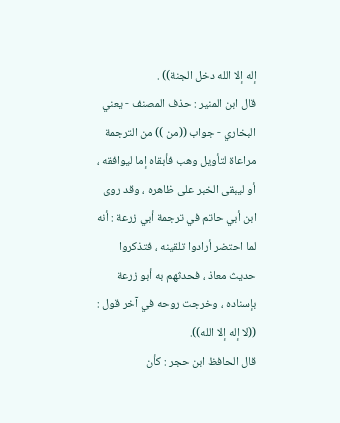إله إلا الله دخل الجنة)) .
قال ابن المنير : حذف المصنف - يعني البخاري - جواب ((من )) من الترجمة
مراعاة لتأويل وهب فأبقاه إما ليوافقه ، أو ليبقى الخبر على ظاهره ، وقد روى
ابن أبي حاتم في ترجمة أبي زرعة : أنه لما احتضر أرادوا تلقينه ، فتذكروا
حديث معاذ ، فحدثهم به أبو زرعة بإسناده ، وخرجت روحه في آخر قول :
((لا إله إلا الله)).
قال الحافظ ابن حجر : كأن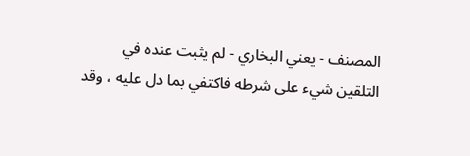المصنف - يعني البخاري - لم يثبت عنده في
التلقين شيء على شرطه فاكتفي بما دل عليه ، وقد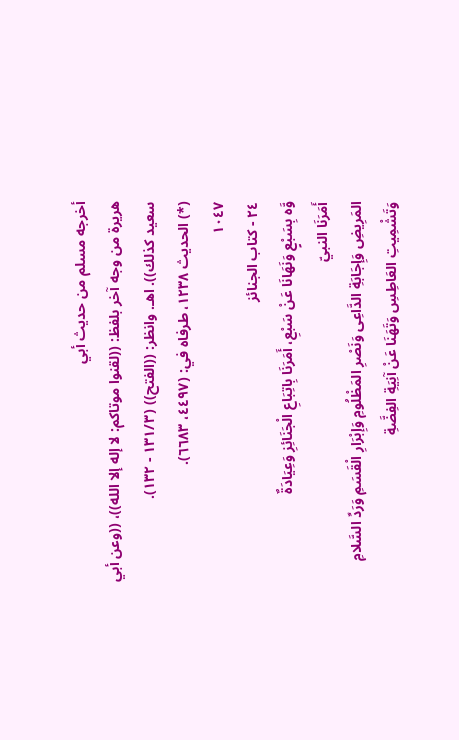أخرجه مسلم من حديث أبي
هريرة من وجه آخر بلفظ: ((لقنوا موتاكم: لا إله إلا الله))، ((وعن أبي
سعيد كذلك)). اهـ. وانظر: ((الفتح)) (١٣١/٣ - ١٣٢).
(*) الحديث ١٢٣٨، طرفاه في: (٤٤٩٧، ٦٦٨٣).
١٠٤٧
٢٤ - كتاب الجنائز
وَّه بِسَبْعٍ وَنَهَانَا عَنْ سَبْعِ، أَمَرَنَا بِاتِبَاعِ الْجَنَائِزِ وَعِيَادَةٌ
أَمَرَنَا النبيّ
المَرِيضِ وَإِجَابَةِ الدَّاعِى وَنَصْرِ المَظْلُومِ وَإِبْرَارِ الْقَسَمِ وَرَدِّ السَّلامِ
وَتَشْمِيتِ العَاطِسِ وَتَهَنَا عَنْ آنِيَةِ الفِضَّةِ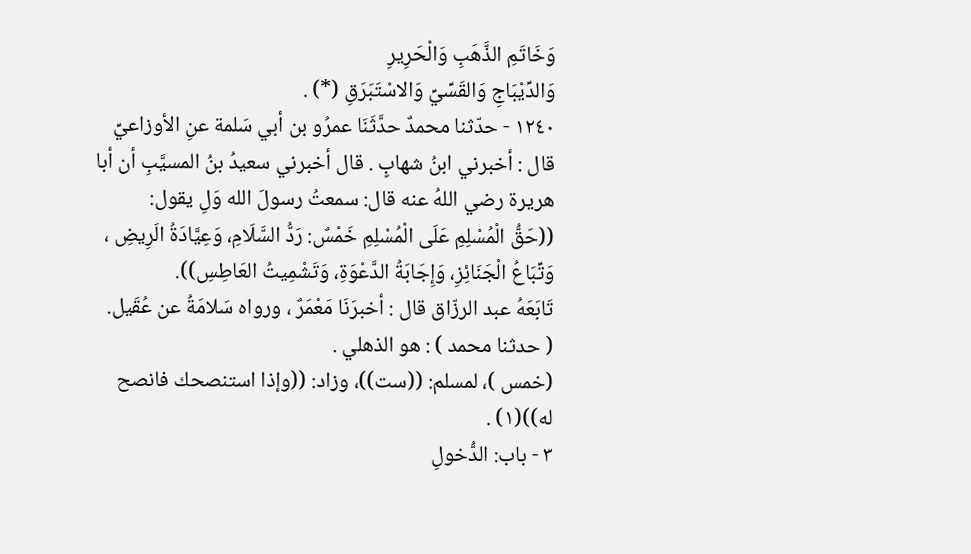وَخَاتَمِ الذَّهَبِ وَالْحَرِيرِ
وَالدِّيْبَاجِ وَالقَسِّيِّ وَالاسْتَبَرَقِ (*) .
١٢٤٠ - حدّثنا محمدٌ حدَّثَنَا عمرُو بن أبي سَلمة عنِ الأوزاعيِّ
قال : أخبرني ابنُ شهابٍ . قال أخبرني سعيدُ بنُ المسيَّبِ أن أبا
هريرة رضي اللهُ عنه قال: سمعتُ رسولَ الله وَلِ يقول:
((حَقُّ الْمُسْلِمِ عَلَى الْمُسْلِمِ خَمْسٌ: رَدُّ السَّلَامِ، وَعِيَّادَةُ الَرِيضِ ،
وَتِّبَاعُ الْجَنَائِزِ، وَإِجَابَةُ الدَّعْوَةِ، وَتَشْمِيتُ العَاطِسِ)).
تَابَعَهُ عبد الرزّاق قال : أخبرَنَا مَعْمَرٌ ، ورواه سَلامَةُ عن عُقَيل.
( حدثنا محمد ) : هو الذهلي .
(خمس )، لمسلم: ((ست))، وزاد: ((وإذا استنصحك فانصح
له))(١) .
٣ - باب: الدُّخولِ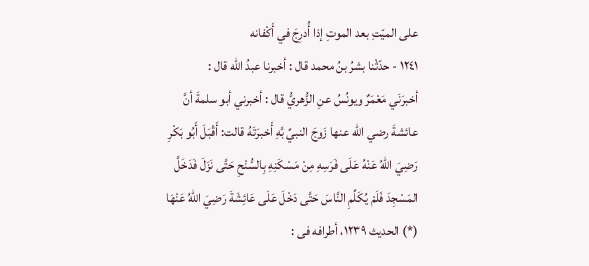على الميّتِ بعد الموتِ إذا أُدرِجَ في أَكْفانه
١٢٤١ - حدّثْنا بشرُ بنُ محمد قال : أخبرنا عبدُ الله قال :
أخبرَنَي مَعْمَرٌ ويونُسُ عنِ الزُّهريُّ قال : أخبرني أبو سلمةَ أنَّ
عائشةَ رضي الله عنها زَوجَ النبيِّ بَّهِ أَخبرَتَهُ قالت: أَقْبَلَ أَبُو بَكْرِ
رَضِيَ اللهُ عَنْهُ عَلَى فَرَسِهِ مِنْ مَسْكَنِهِ بِالسُّنْحِ حَتَّى نَزَلَ فَدَخَلَّ
المَسْجِدَ فَلَمْ يُكَلِّمِ النَّاسَ حَتَّى دَخْلَ عَلَى عَائِشَةَ رَضِيَ اللهُ عَنْهَا
(*) الحديث ١٢٣٩، أطرافه فى :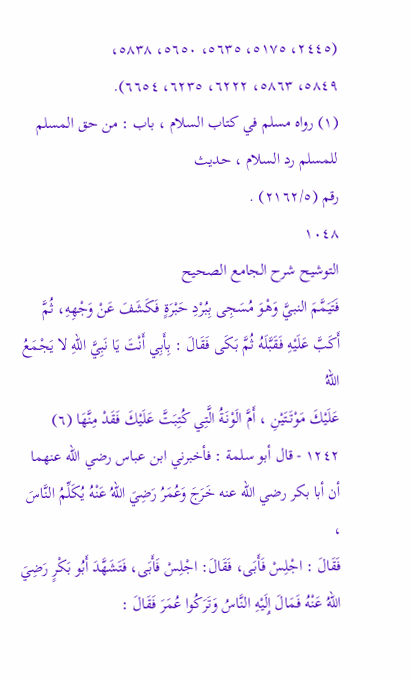(٢٤٤٥، ٥١٧٥، ٥٦٣٥، ٥٦٥٠، ٥٨٣٨،
٥٨٤٩، ٥٨٦٣، ٦٢٢٢، ٦٢٣٥، ٦٦٥٤).
(١) رواه مسلم في كتاب السلام ، باب : من حق المسلم للمسلم رد السلام ، حديث
رقم (٢١٦٢/٥) .
١٠٤٨
التوشيح شرح الجامع الصحيح
فَتَيَمَّمَ النبيَّ وَهْوَ مُسَجِى بِبُرْدِ حَبْرَةٍ فَكَشَفَ عَنْ وَجْهِهِ، ثُمَّ
أَكَبَّ عَلَيْهِ فَقَبَّلَهُ ثُمَّ بَكَى فَقَالَ : بِأَبِي أَنْتَ يَا نَبِيَّ اللهِ لا يَجْمَعُ اللهُ
عَلَيْكَ مَوْتَتَيْنِ ، أَمَّ الَوْنَةُ الَّتِي كُتِبَتَّ عَلَيْكَ فَقَدْ مِنَّهَا (٦)
١٢٤٢ - قال أبو سلمة : فأخبرني ابن عباس رضي الله عنهما
أن أبا بكر رضي الله عنه خَرَجَ وَعُمَرُ رَضِيَ اللهُ عَنْهُ يُكَلِّمُ النَّاسَ ،
فَقَالَ : اجْلِسْ فَأَبَى، فَقَالَ: اجْلِسْ فَأَبَى، فَتَشَهَّدَ أَبُو بَكْرٍ رَضِيَ
اللهُ عَنْهُ فَمَالَ إِلَيْهِ النَّاسُ وَتَرَكُوا عُمَرَ فَقَالَ :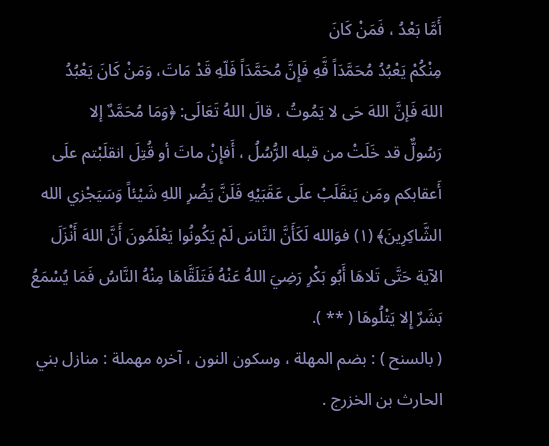أَمَّا بَعْدُ ، فَمَنْ كَانَ
مِنْكُمْ يَعْبُدُ مُحَمَّدَاً فَّهِ فَإِنَّ مُحَمَّدَاً فَلّهِ قَدْ مَاتَ، وَمَنْ كَانَ يَعْبُدُ
اللهَ فَإنَّ اللهَ حَى لا يَمُوتُ ، قالَ اللهُ تَعَالَى: ﴿وَمَا مُحَمَّدٌ إلا
رَسُولٌّ قد خَلَتْ من قبله الرُّسُلُ ، أَفإِنْ ماتَ أو قُتِلَ انقلَبْتم علَى
أَعقابكم ومَن يَنقَلَبْ علَى عَقَبَيْهِ فَلَنَّ يَضُرِ اللهِ شَيْئاً وَسَيَجْزي الله
الشَّاكِرِينَ﴾ (١) فوَالله لَكَأَنَّ النَّاسَ لَمْ يَكُونُوا يَعْلَمُونَ أَنَّ اللهَ أَنْزَلَ
الآية حَتَّى تَلاهَا أَبُو بَكْرِ رَضِيَ اللهُ عَنْهُ فَتَلَقَّاهَا مِنْهُ النَّاسُ فَمَا يُسْمَعُ
بَشَرٌ إِلا يَتْلُوهَا ( ** ).
( بالسنح ) : بضم المهلة ، وسكون النون ، آخره مهملة : منازل بني
الحارث بن الخزرج .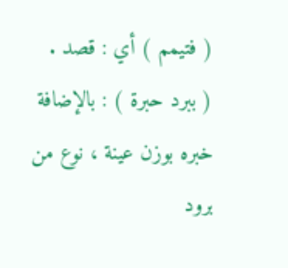( فتيمم ) أي : قصد .
( ببرد حبرة ) : بالإضافة خبره بوزن عينة ، نوع من برود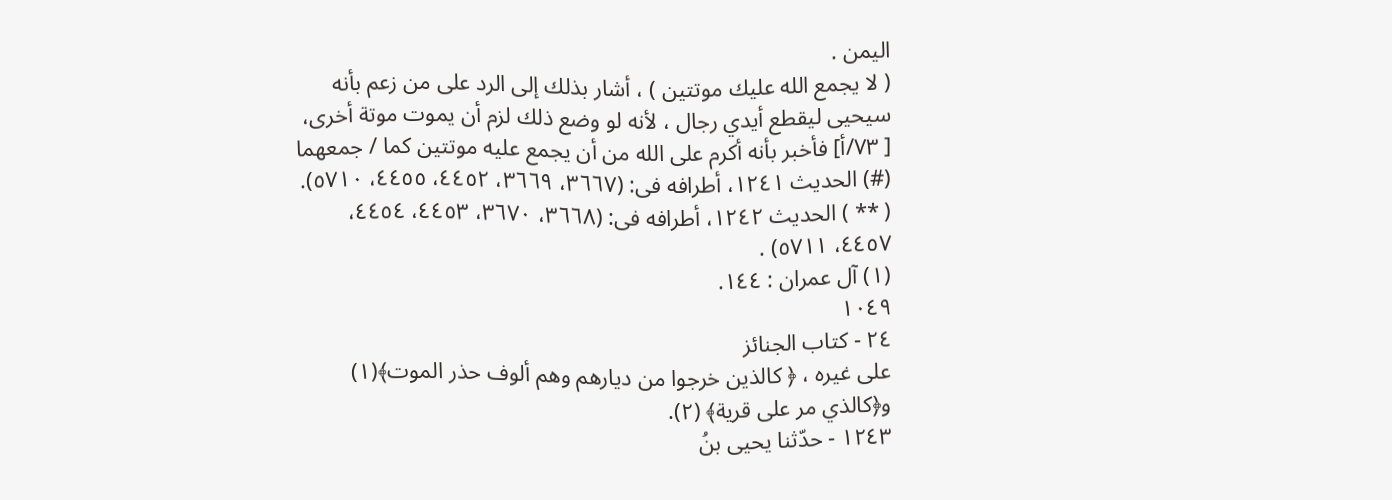اليمن .
( لا يجمع الله عليك موتتين ) ، أشار بذلك إلى الرد على من زعم بأنه
سيحيى ليقطع أيدي رجال ، لأنه لو وضع ذلك لزم أن يموت موتة أخرى،
[ ٧٣/أ] فأخبر بأنه أكرم على الله من أن يجمع عليه موتتين كما / جمعهما
(#) الحديث ١٢٤١، أطرافه فى: (٣٦٦٧، ٣٦٦٩، ٤٤٥٢، ٤٤٥٥، ٥٧١٠).
( ** ) الحديث ١٢٤٢، أطرافه فى: (٣٦٦٨، ٣٦٧٠، ٤٤٥٣، ٤٤٥٤،
٤٤٥٧، ٥٧١١) .
(١) آل عمران : ١٤٤.
١٠٤٩
٢٤ - كتاب الجنائز
على غيره ، ﴿ كالذين خرجوا من ديارهم وهم ألوف حذر الموت﴾(١)
و﴿كالذي مر على قرية﴾ (٢).
١٢٤٣ - حدّثنا يحيى بنُ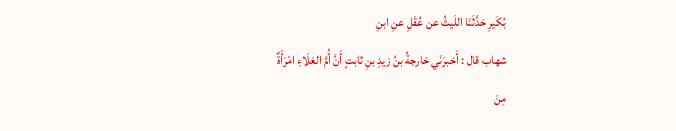بُكَيرِ حَدَّثَنَا اللَيثُ عن عُقَلِ عنِ ابنِ
شهاب قال : أَخبرَنَي خارجةُ بنُ زيدِ بنِ ثابتٍ أَنَّ أُمَّ العَلَاءِ امْرَأَةٌ
مِنَ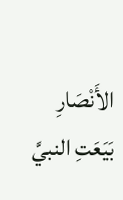الأَنْصَارِ بَيَعَتِ النبيَّ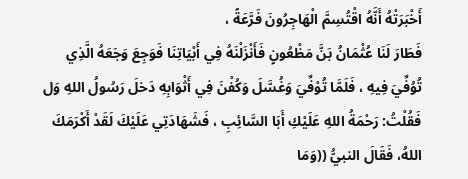أَخْبَرَتْهُ أَنَّهُ اقْتُسِمَّ الْهَاجِرُونَ فَرَّعَةً ،
فَطَارَ لَنَا عُثْمَانُ بَنَّ مَظْعُونٍ فَأَنْزَلْنَهُ فِي أَبْيَاتِنَا فَوَجِعَ وَجَعَهُ الَّذِي
تُوُفِّيَ فِيهِ ، فَلَمَّا تُوْفِّيَ وَغُسَّلَ وَكُفْنَ فِي أَثْوَابِهِ دَخلَ رَسُولُ اللهِ وَل
فَقُلْتُ: رَحْمَةُ اللهِ عَلَيْكِ أَبَا السَّائِبِ ، فَشَهَادَتِي عَلَيْكَ لَقَدْ أَكْرَمَكَ
اللهُ، فَقَالَ النبيُّ ((وَمَا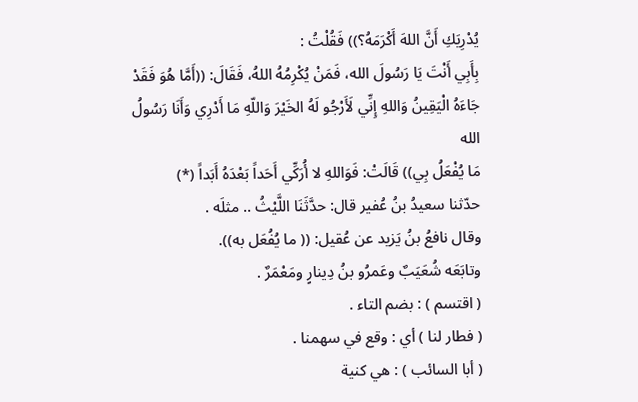يُدْرِيَكِ أَنَّ اللهَ أَكْرَمَهُ؟)) فَقُلْتُ :
بِأَبِي أَنْتَ يَا رَسُولَ الله، فَمَنْ يُكْرِمُهُ اللهُ، فَقَالَ: ((أَمَّا هُوَ فَقَدْ
جَاءَهُ الْيَقِينُ وَاللهِ إِنِّي لَأَرْجُو لَهُ الخَيْرَ وَاللّهِ مَا أَدْرِي وَأَنَا رَسُولُ الله
مَا يُفْعَلُ بِي)) قَالَتْ: فَوَاللهِ لا أُرَكِّي أَحَداً بَعْدَهُ أَبَداً (*)
حدّثنا سعيدُ بنُ عُفير قال: حدَّثَنَا اللَّيْثُ .. مثلَه .
وقال نافعُ بنُ يَزيد عن عُقيل: (( ما يُفُعَل به)).
وتابَعَه شُعَيَبٌ وعَمرُو بنُ دِينارٍ ومَعْمَرٌ .
( اقتسم ) : بضم التاء .
( فطار لنا ) أي : وقع في سهمنا .
( أبا السائب ) : هي كنية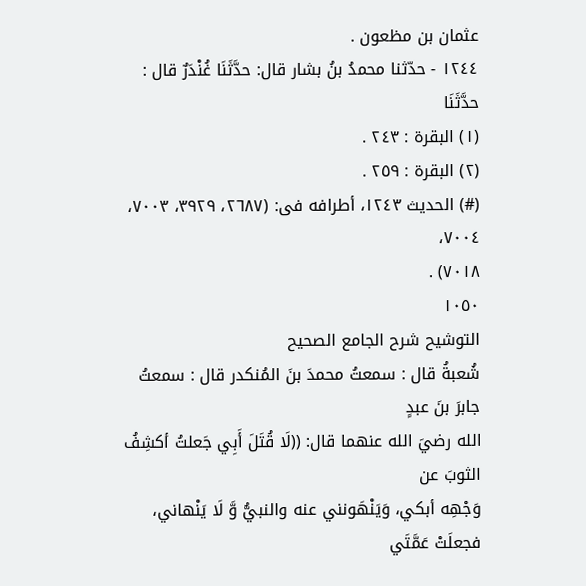عثمان بن مظعون .
١٢٤٤ - حدّثنا محمدُ بنُ بشار قال: حدَّثَنَا غُنْدَرٌ قال : حدَّثَنَا
(١) البقرة : ٢٤٣ .
(٢) البقرة : ٢٥٩ .
(#) الحديث ١٢٤٣، أطرافه فى: (٢٦٨٧، ٣٩٢٩، ٧٠٠٣، ٧٠٠٤،
٧٠١٨) .
١٠٥٠
التوشيح شرح الجامع الصحيح
شُعبةُ قال : سمعتُ محمدَ بنَ المُنكدر قال : سمعتُ جابرَ بنَ عبدٍ
الله رضيَ الله عنهما قال: ((لَا قُتَلَ أَبِي جَعلتُ أكشِفُ الثوبَ عن
وَجْهِه أبكي، وَيَنْهَونني عنه والنبيُّ وَّ لَا يَنْهاني، فجعلَتْ عَمَّتَي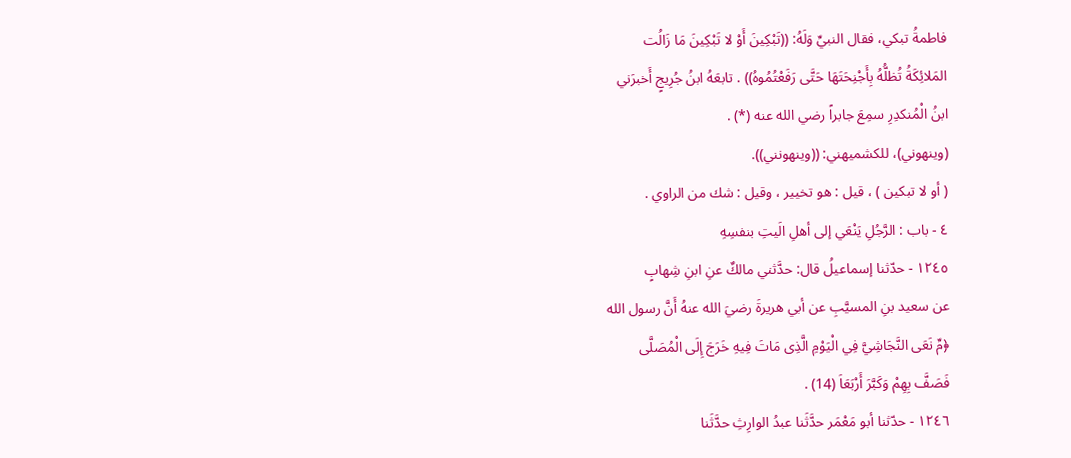فاطمةُ تبكي، فقال النبيِّ وَلَهُ: ((تَبْكِينَ أَوْ لا تَبْكِينَ مَا زَالُت
المَلائِكَةُ تُظلُّهُ بِأَجْنِحَتَهَا حَتَّى رَفَعْتُمُوهُ)) . تابعَهُ ابنُ جُرِيجٍ أَخبرَني
ابنُ الْمُنكدِرِ سمِعَ جابراً رضي الله عنه (*) .
(وينهوني)، للكشميهني: ((وينهونني)).
( أو لا تبكين ) ، قيل : هو تخيير ، وقيل : شك من الراوي .
٤ - باب : الرَّجُلِ يَنْعَي إلى أهلِ الَيتِ بنفسِهِ
١٢٤٥ - حدّثنا إسماعيلُ قال: حدَّثني مالكٌ عنِ ابنِ شِهابٍ
عن سعيد بنِ المسيَّبِ عن أبي هريرةَ رضيَ الله عنهُ أَنَّ رسول الله
﴿مِّ نَعَى النَّجَاشِيَّ فِي الْيَوْمِ الَّذِى مَاتَ فِيهِ خَرَجَ إِلَى الْمُصَلَّى
فَصَفَّ بِهِمْ وَكَبَّرَ أَرْبَعَاَ (14) .
١٢٤٦ - حدّثنا أبو مَعْمَر حدَّثَنا عبدُ الوارِثِ حدَّثَنا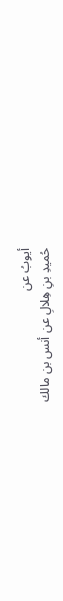أيوبُ عن
حُميدِ بنِ هِلالِ عن أنس بن مالك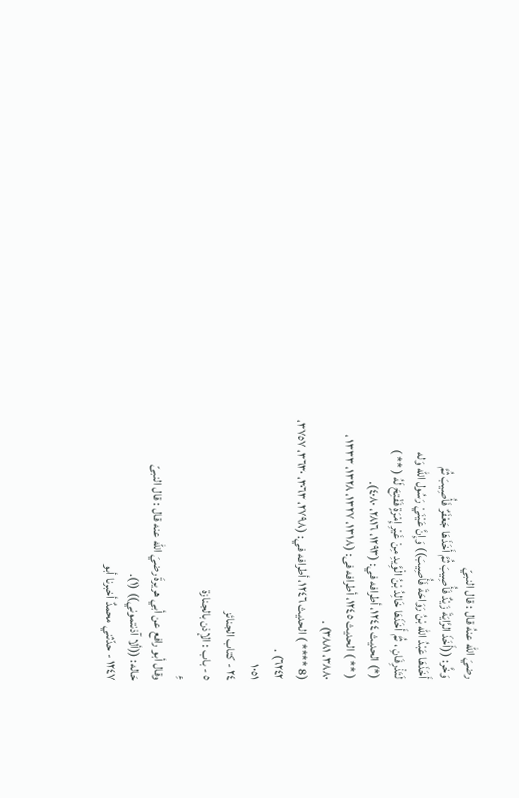رضيَ الله عنهُ قال : قال النبيّ
وَخَّر: ((أَخَذَ الرَّايَةَ زَيْدٌ فَأُصِيبَ ثُمَّ أَخَذَهَا جَعْفَرٌ فَأُصِيبَ ثُمَّ
أَخَذَهَا عَبْدُ الله بْنُ رَوَاحَةَ فَأُصِيبَ)) وَإِنَّ عَيْنَيْ رَسُول الله وَله
لَتَذْرِفَانِ ، ثُمَّ أَخَذَهَا خَالِدُ بْنُ الْوَِّيدِ مِنْ غَيْرِ إِمْرَةٍ فَفْتِحَ لَهُ ( ** )
(*) الحديث ١٢٤٤، أطرافه في: (١٢٩٣، ٢٨١٦، ٤٠٨٠).
( ** ) الحديث ١٢٤٥، أطرافه فى: (١٣١٨، ١٣٢٧، ١٣٢٨، ١٣٣٣ ،
٣٨٨٠، ٣٨٨١) .
(8 **** ) الحديث ١٢٤٦، أطرافه في: (٢٧٩٨، ٣٠٦٣، ٣٦٣٠، ٣٧٥٧،
٦٢٤٢) .
١٠٥١
٢٤ - كتاب الجنائز
٥ - باب : الإذن بالجنازة
ءِ
وقال أبو رافع عن أبي هريرةَ رضيَ الله عنه قال : قال النبىّ
حَاله: ((ألا آذنتموني)) (١).
١٢٤٧ - حدّثني محمدٌ أخبرنا أبو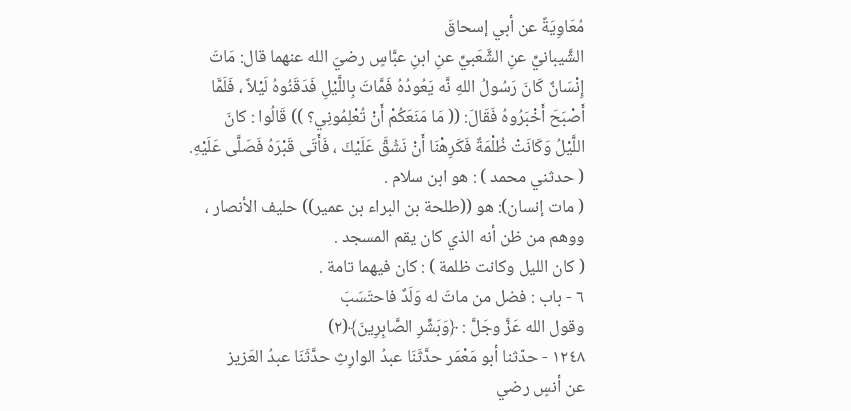مُعَاوِيَةً عن أبي إسحاقَ
الشَّيبانيِّ عنِ الشَّعَبيِّ عنِ ابنِ عبَّاسٍ رضيَ الله عنهما قال: مَاتَ
إِنْسَانٌ كَانَ رَسُولُ اللهِ نَّه يَعُودُهُ فَمَّاتَ بِاللَّيْلِ فَدَقَنُوهُ لَيْلاً ، فَلَمَّا
أَصْبَحَ أَخْبَرُوهُ فَقَالَ: (( مَا مَنَعَكُمْ أَنْ تُعْلِمُونِي؟ )) قَالُوا : كانَ
اللَّيْلُ وَكَانَتْ ظُلْمَةٌ فَكَرِهْنَا أَنْ نَشُقَّ عَلَيْكَ ، فَأَتَى قَبْرَهُ فَصَلَّى عَلَيْهِ.
( حدثني محمد ) : هو ابن سلام .
( مات إنسان): هو ((طلحة بن البراء بن عمير)) حليف الأنصار ،
ووهم من ظن أنه الذي كان يقم المسجد .
( كان الليل وكانت ظلمة ) : كان فيهما تامة .
٦ - باب : فضل من ماتَ له وَلَدٌ فاحتَسَبَ
وقول الله عَزَّ وجَلَّ : ﴿وَبَشِّرِ الصَّابِرِينَ﴾(٢)
١٢٤٨ - حدّثنا أبو مَعْمَر حدَّثَنَا عبدُ الوارِثِ حدَّثَنَا عبدُ العَزيز
عن أنسٍ رضي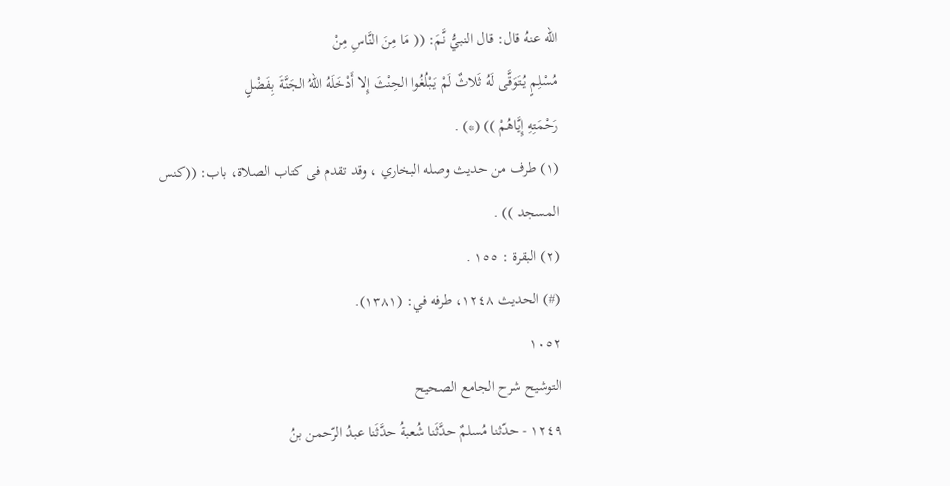الله عنهُ قال: قال النبيُّ نَّمَ: (( مَا مِنَ النَّاسِ مِنْ
مُسْلِمٍ يُتَوَقَّى لَهُ ثَلاثٌ لَمْ يَبْلُغُوا الحِنْثَ إِلا أَدْخَلَهُ اللهُ الجَنَّةَ بِفَضْلٍ
رَحْمَتِهِ إِيَّاهُمْ )) (*) .
(١) طرف من حديث وصله البخاري ، وقد تقدم فى كتاب الصلاة، باب: ((كنس
المسجد )) .
(٢) البقرة : ١٥٥ .
(#) الحديث ١٢٤٨، طرفه في: (١٣٨١).
١٠٥٢
التوشيح شرح الجامع الصحيح
١٢٤٩ - حدّثنا مُسلمٌ حدَّثَنا شُعبةُ حدَّثَنا عبدُ الرّحمن بنُ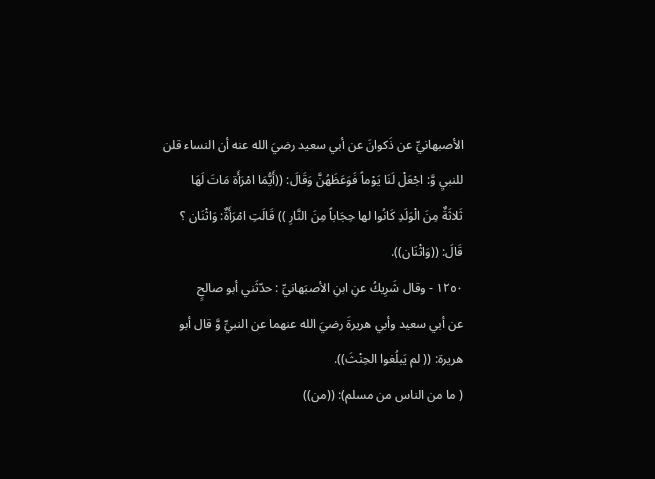الأصبهانيِّ عن ذَكوانَ عن أبي سعيد رضيَ الله عنه أن النساء قلن
للنبيِ وَّ: اجْعَلْ لَنَا يَوْماً فَوَعَظَهُنَّ وَقَالَ: ((أَيُّمَا امْرَأَة مَاتَ لَهَا
ثَلاثَةٌ مِنَ الْوَلَدِ كَانُوا لها حِجَاباً مِنَ النَّارِ )) قَالَتِ امْرَأَةٌ: وَاثْنَان ؟
قَالَ: ((وَاثْنَان)).
١٢٥٠ - وقال شَرِيكُ عنِ ابنِ الأصبَهانيِّ : حدّثَني أبو صالحٍ
عن أبي سعيد وأبي هريرةَ رضيَ الله عنهما عن النبيِّ وَّ قال أبو
هريرة: (( لم يَبلُغوا الحِنْثَ)).
( ما من الناس من مسلم): ((من))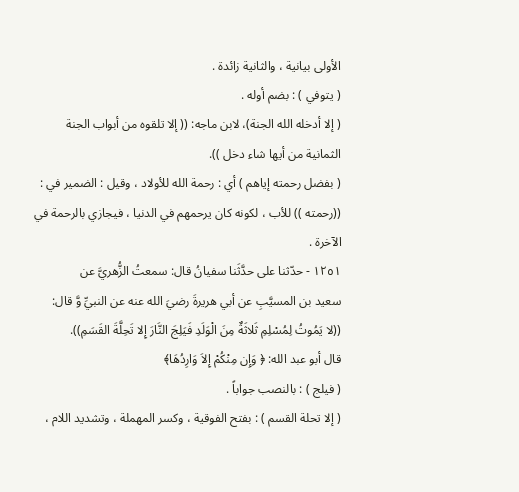الأولى بيانية ، والثانية زائدة .
( يتوفي ) : بضم أوله .
( إلا أدخله الله الجنة)، لابن ماجه: (( إلا تلقوه من أبواب الجنة
الثمانية من أيها شاء دخل )).
( بفضل رحمته إياهم ) أي : رحمة الله للأولاد ، وقيل : الضمير في :
((رحمته )) للأب ، لكونه كان يرحمهم في الدنيا ، فيجازي بالرحمة في
الآخرة .
١٢٥١ - حدّثنا على حدَّثَنا سفيانُ قال: سمعتُ الزُّهريَّ عن
سعيد بن المسيَّبِ عن أبي هريرةَ رضيَ الله عنه عن النبيِّ وَّ قال:
((لا يَمُوتُ لِمُسْلِمِ ثَلاثَةٌ مِنَ الْوَلَدِ فَيَلِجَ النَّارَ إِلا تَحِلَّةَ القَسَمِ)).
قال أبو عبد الله: ﴿ وَإِن مِنْكُمْ إِلاَ وَارِدُهَا﴾
( فيلج ) : بالنصب جواباً .
( إلا تحلة القسم ) : بفتح الفوقية ، وكسر المهملة ، وتشديد اللام ،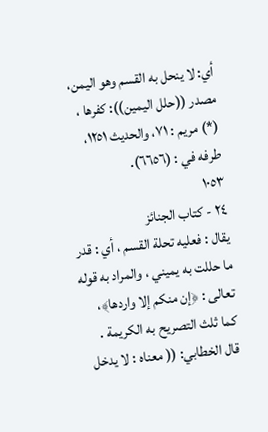أي: لا ينحل به القسم وهو اليمن، مصدر ((حلل اليمين)): كفرها ،
(*) مريم : ٧١، والحديث ١٢٥١، طرفه في : (٦٦٥٦).
١٠٥٣
٢٤ - كتاب الجنائز
يقال : فعليه تحلة القسم ، أي : قدر ما حللت به يميني ، والمراد به قوله
تعالى : ﴿إن منكم إلا واردها﴾، كما ثلث التصريح به الكريمة .
قال الخطابي: (( معناه : لا يدخل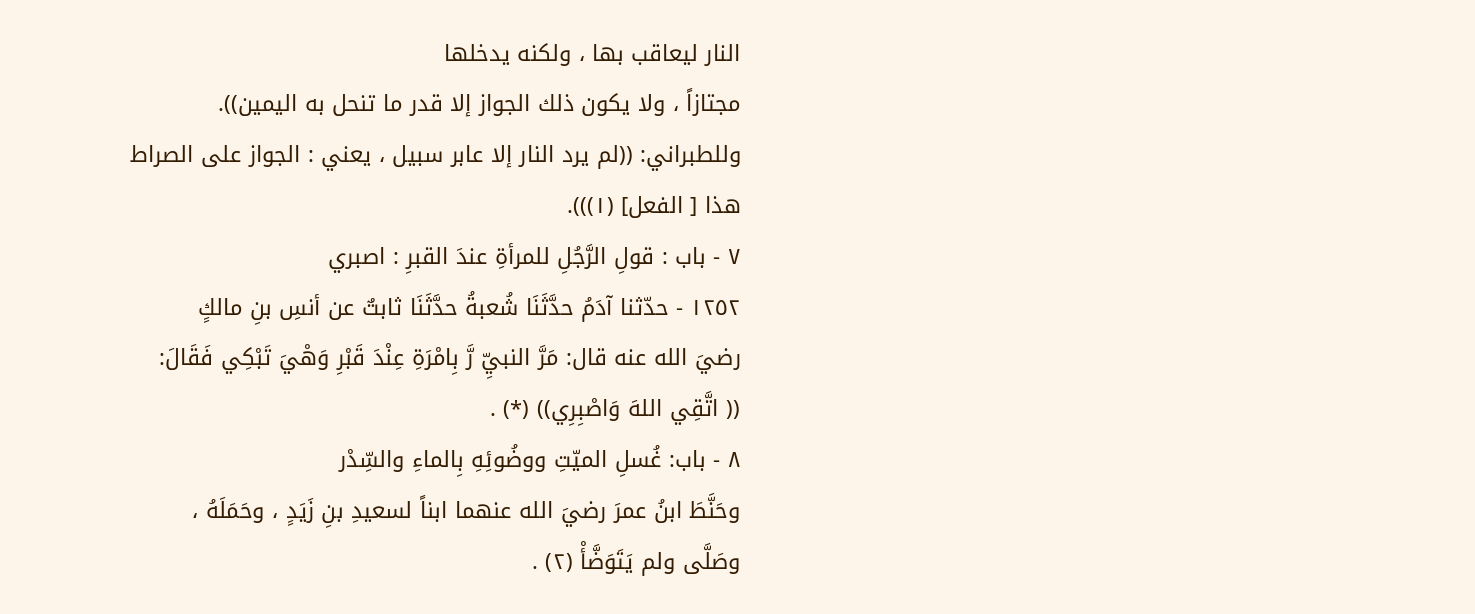النار ليعاقب بها ، ولكنه يدخلها
مجتازاً ، ولا يكون ذلك الجواز إلا قدر ما تنحل به اليمين)).
وللطبراني: ((لم يرد النار إلا عابر سبيل ، يعني : الجواز على الصراط
هذا [ الفعل] (١))).
٧ - باب : قولِ الرَّجُلِ للمرأةِ عندَ القبرِ : اصبري
١٢٥٢ - حدّثنا آدَمُ حدَّثَنَا شُعبةُ حدَّثَنَا ثابتٌ عن أنسِ بنِ مالكٍ
رضيَ الله عنه قال: مَرَّ النبيِّ رَّ بِامْرَةِ عِنْدَ قَبْرِ وَهْيَ تَبْكِي فَقَالَ:
(( اتَّقِي اللهَ وَاصْبِرِي)) (*) .
٨ - باب: غُسلِ الميّتِ ووضُوئِهِ بِالماءِ والسِّدْر
وحَنَّطَ ابنُ عمرَ رضيَ الله عنهما ابناً لسعيدِ بنِ زَيَدٍ ، وحَمَلَهُ ،
وصَلَّى ولم يَتَوَضَّأْ (٢) .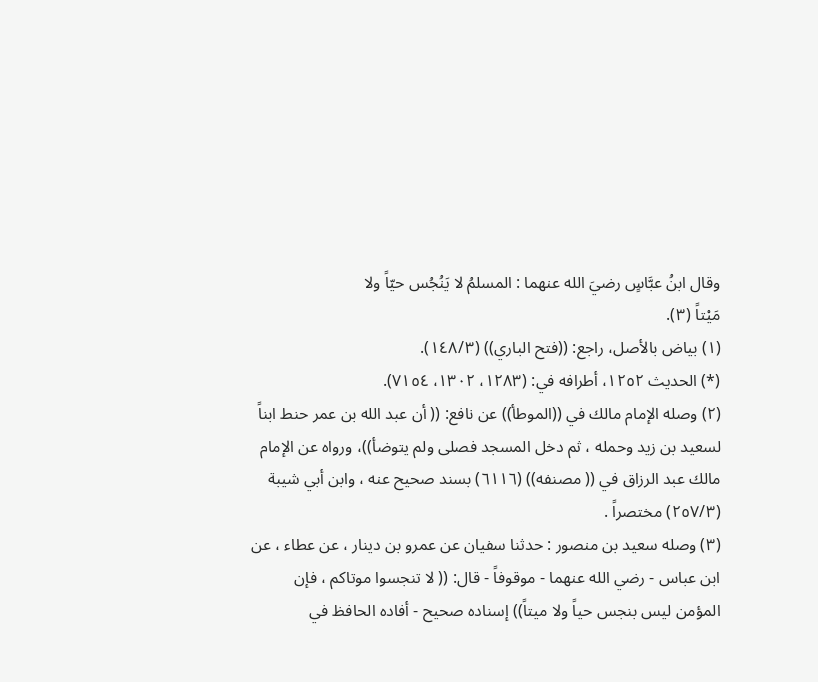وقال ابنُ عبَّاسٍ رضيَ الله عنهما : المسلمُ لا يَنُجُس حيّاً ولا
مَيْتاً (٣).
(١) بياض بالأصل، راجع: ((فتح الباري)) (١٤٨/٣).
(*) الحديث ١٢٥٢، أطرافه في: (١٢٨٣، ١٣٠٢، ٧١٥٤).
(٢) وصله الإمام مالك في ((الموطأ)) عن نافع: (( أن عبد الله بن عمر حنط ابناً
لسعيد بن زيد وحمله ، ثم دخل المسجد فصلى ولم يتوضأ))، ورواه عن الإمام
مالك عبد الرزاق في (( مصنفه)) (٦١١٦) بسند صحيح عنه ، وابن أبي شيبة
(٢٥٧/٣) مختصراً .
(٣) وصله سعيد بن منصور : حدثنا سفيان عن عمرو بن دينار ، عن عطاء ، عن
ابن عباس - رضي الله عنهما - موقوفاً - قال: (( لا تنجسوا موتاكم ، فإن
المؤمن ليس بنجس حياً ولا ميتاً)) إسناده صحيح - أفاده الحافظ في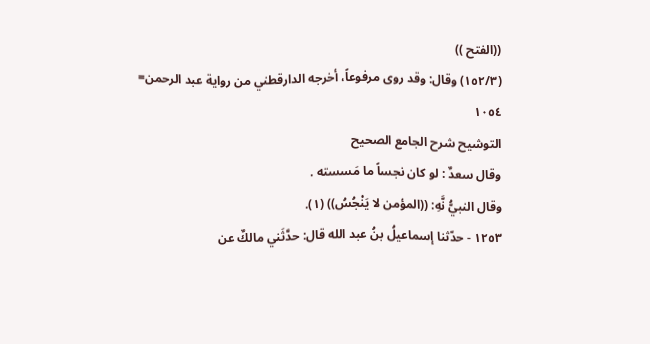((الفتح ))
(١٥٢/٣) وقال: وقد روى مرفوعاً، أخرجه الدارقطني من رواية عبد الرحمن=
١٠٥٤
التوشيح شرح الجامع الصحيح
وقال سعدٌ : لو كان نجساً ما مَسسته .
وقال النبيُّ نَّهِ: ((المؤمن لا يَنْجُسُ)) (١).
١٢٥٣ - حدّثنا إسماعيلُ بنُ عبد الله قال: حدَّثَني مالكٌ عن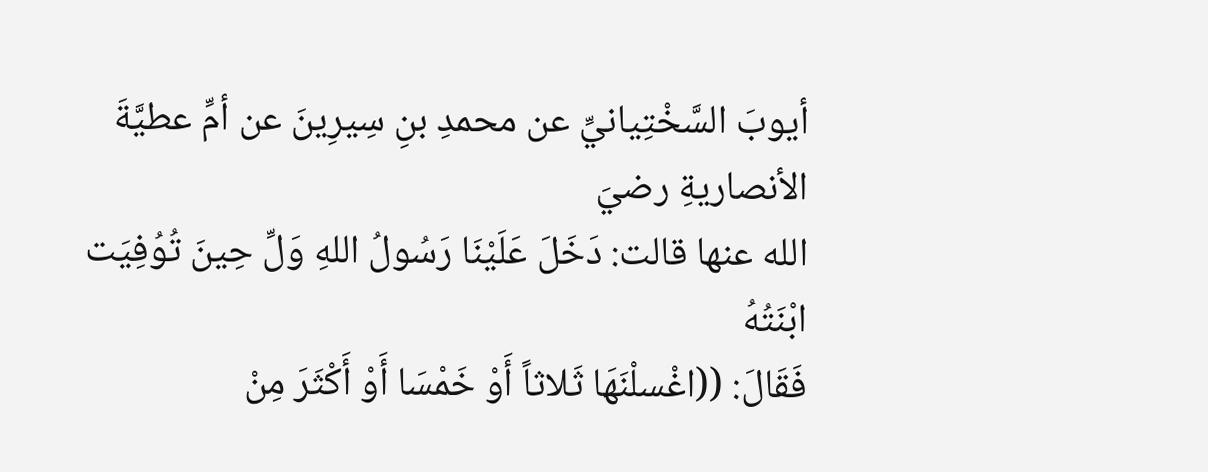أيوبَ السَّخْتِيانيِّ عن محمدِ بنِ سِيرِينَ عن أمِّ عطيَّةَ الأنصاريةِ رضيَ
الله عنها قالت: دَخَلَ عَلَيْنَا رَسُولُ اللهِ وَلِّ حِينَ تُوُفِيَت ابْنَتُهُ
فَقَالَ: ((اغْسلْنَهَا ثَلاثاً أَوْ خَمْسَا أَوْ أَكْثَرَ مِنْ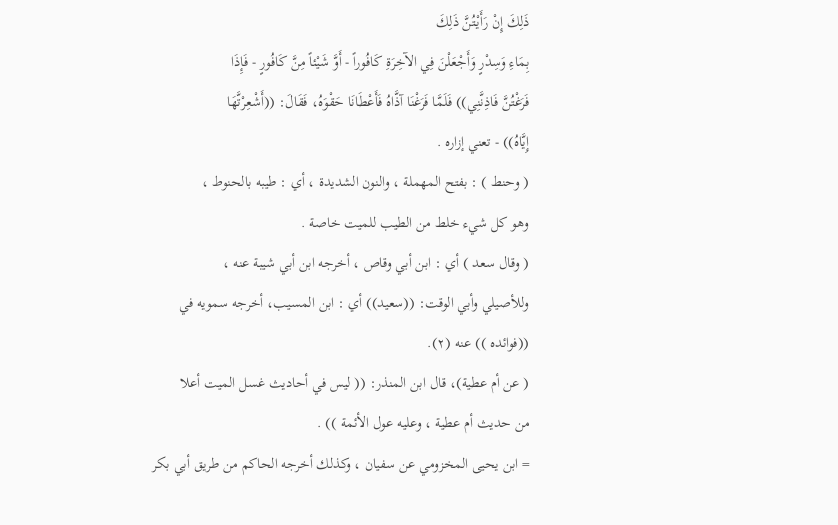ذَلِكَ إِنْ رَأَيْتُنَّ ذَلِكَ
بِمَاءِ وَسِدْرٍ وَأَجْعَلْنَ فِي الآخِرَةِ كَافُوراً - أَوَّ شَيْئاً مِنَّ كَافُورٍ - فَإِذَا
فَرَغْتُنَّ فَاذِنَّنِي)) فَلَمَّا فَرَغْنَا آذَّاهُ فَأَعْطَانَا حَقْوَهُ، فَقَالَ: ((أَشْعِرْتَّهَا
إِيَّاهُ)) - تعني إزاره .
( وحنط ) : بفتح المهملة ، والنون الشديدة ، أي : طيبه بالحنوط ،
وهو كل شيء خلط من الطيب للميت خاصة .
( وقال سعد ) أي : ابن أبي وقاص ، أخرجه ابن أبي شيبة عنه ،
وللأصيلي وأبي الوقت: ((سعيد)) أي : ابن المسيب، أخرجه سمويه في
((فوائده )) عنه (٢).
( عن أم عطية)، قال ابن المنذر: (( ليس في أحاديث غسل الميت أعلا
من حديث أم عطية ، وعليه عول الأئمة )) .
= ابن يحيى المخزومي عن سفيان ، وكذلك أخرجه الحاكم من طريق أبي بكر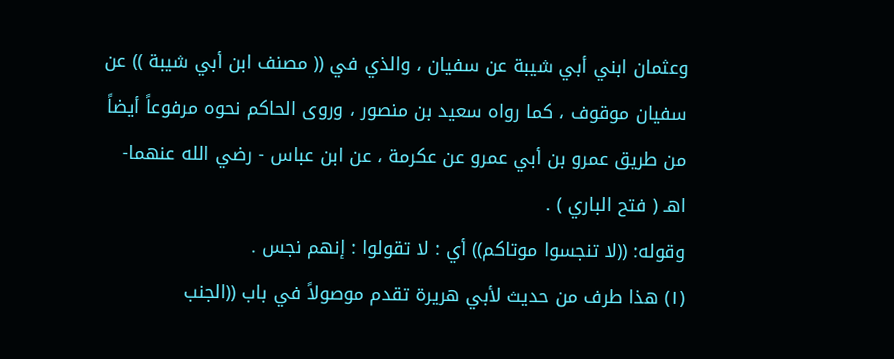وعثمان ابني أبي شيبة عن سفيان ، والذي في (( مصنف ابن أبي شيبة )) عن
سفيان موقوف ، كما رواه سعيد بن منصور ، وروى الحاكم نحوه مرفوعاً أيضاً
من طريق عمرو بن أبي عمرو عن عكرمة ، عن ابن عباس - رضي الله عنهما-
اهـ ( فتح الباري ) .
وقوله: ((لا تنجسوا موتاكم)) أي : لا تقولوا : إنهم نجس .
(١) هذا طرف من حديث لأبي هريرة تقدم موصولاً في باب ((الجنب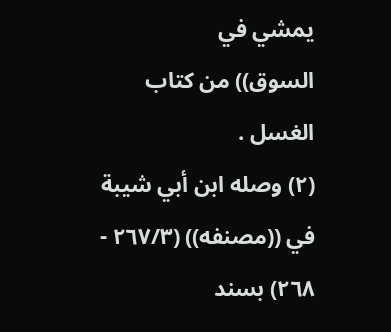يمشي في
السوق)) من كتاب الغسل .
(٢) وصله ابن أبي شيبة في ((مصنفه)) (٢٦٧/٣ - ٢٦٨) بسند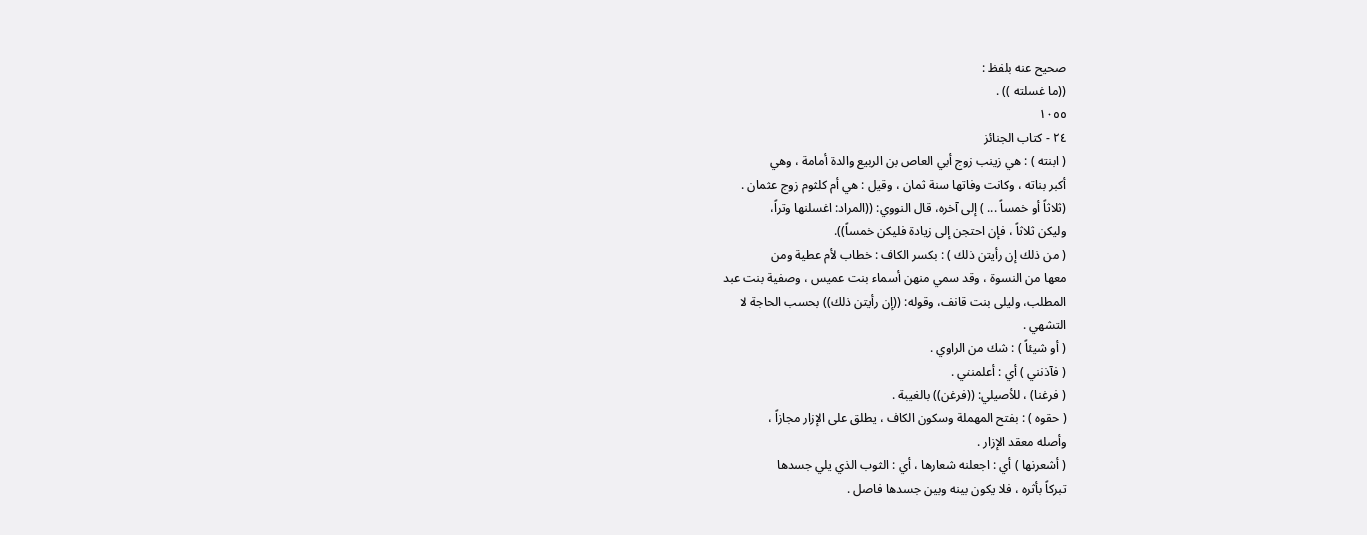صحيح عنه بلفظ :
((ما غسلته )) .
١٠٥٥
٢٤ - كتاب الجنائز
( ابنته ) : هي زينب زوج أبي العاص بن الربيع والدة أمامة ، وهي
أكبر بناته ، وكانت وفاتها سنة ثمان ، وقيل : هي أم كلثوم زوج عثمان .
(ثلاثاً أو خمساً ... ) إلى آخره، قال النووي: ((المراد: اغسلنها وتراً،
وليكن ثلاثاً ، فإن احتجن إلى زيادة فليكن خمساً)).
( من ذلك إن رأيتن ذلك ) : بكسر الكاف : خطاب لأم عطية ومن
معها من النسوة ، وقد سمي منهن أسماء بنت عميس ، وصفية بنت عبد
المطلب، وليلى بنت قانف، وقوله: ((إن رأيتن ذلك)) بحسب الحاجة لا
التشهي .
( أو شيئاً ) : شك من الراوي .
( فآذنني ) أي : أعلمنني .
( فرغنا) ، للأصيلي: ((فرغن)) بالغيبة .
( حقوه ) : بفتح المهملة وسكون الكاف ، يطلق على الإزار مجازاً ،
وأصله معقد الإزار .
( أشعرنها ) أي : اجعلنه شعارها ، أي : الثوب الذي يلي جسدها
تبركاً بأثره ، فلا يكون بينه وبين جسدها فاصل .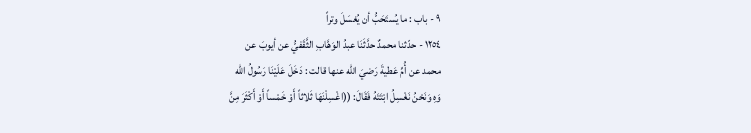٩ - باب : ما يُستَحَبُّ أن يُغسَلَ وتراً
١٢٥٤ - حدّثنا محمدٌ حدَّثَنَا عبدُ الوَهَّابِ الثَّقَفيُّ عن أيوبَ عن
محمد عن أُمِّ عَطيةَ رَضيَ الله عنها قالت : دَخَلَ عَلَيْنَا رَسُولُ الله
وَهِ وَنَحْنُ نَغْسِلُ ابْتَتَهُ فَقَالَ: ((اغْسِلْنَهَا ثَلاثاً أَوْ خَمْساً أَوْ أَكْثَرَ مِنَّ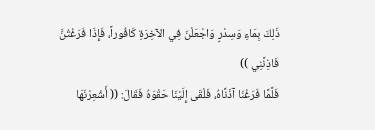ذَلِكَ بِمَاءِ وَسِدْرٍ وَاجْعَلْنَ فِي الآخِرَةِ كَافُوراً، فَإِذَا فَرَغْتُنَّ فَاذِنَّنِي ))
فَلَّمَّا فَرَغْنَا آذَنَّاهُ، فَلْقَى إِلَيْنَا حَقْوَهُ فَقَالَ: (( أَشْعِرْنَهَا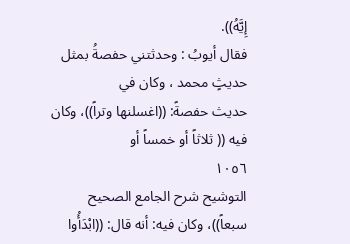إِيَّهُ)).
فقال أيوبُ : وحدثتني حفصةُ بمثل حديثٍ محمد ، وكان في
حديث حفصةً: ((اغسلنها وتراً))، وكان فيه (( ثلاثاً أو خمساً أو
١٠٥٦
التوشيح شرح الجامع الصحيح
سبعاً))، وكان فيه: أنه قال: ((ابْدَأُوا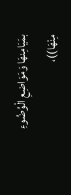بمَيَامِنهَا وَمَوَاضِعِ الْوُضُوءِ
مِنْهَا))،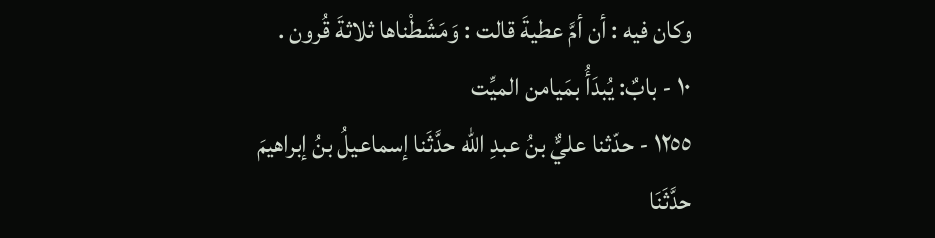وكان فيه : أن أمَّ عطيةَ قالت : وَمَشَطْناها ثلاثةَ قُرون .
١٠ - بابٌ: يُبدَأُ بمَيامن الميِّت
١٢٥٥ - حدّثنا عليٌّ بنُ عبدِ الله حدَّثَنا إسماعيلُ بنُ إبراهيمَ
حدَّثَنَا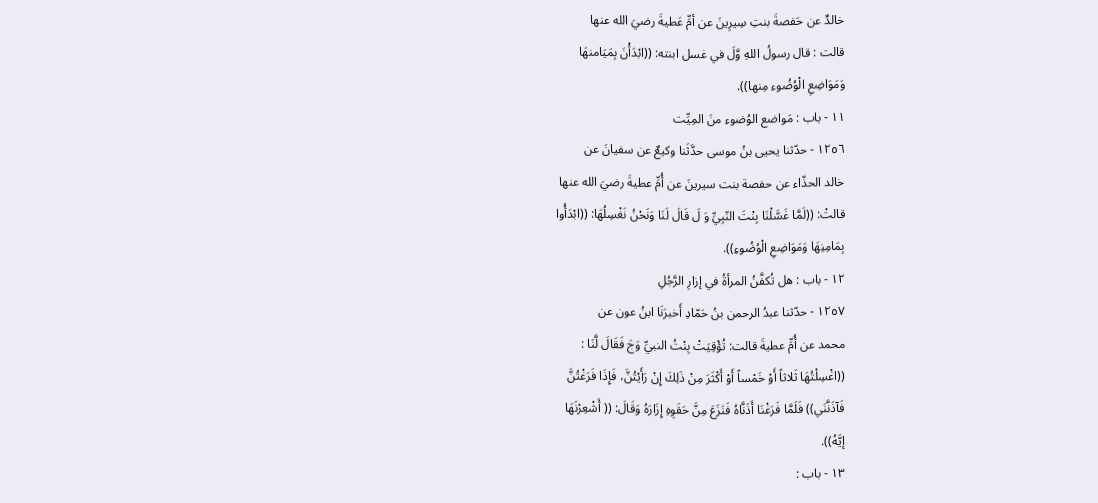خالدٌ عن حَفصةَ بنتِ سِيرِينَ عن أمِّ عَطيةَ رضيَ الله عنها
قالت : قال رسولُ اللهِ وَّلَ في غسل ابنته: ((ابْدَأْنَ بِمَيَامنهَا
وَمَوَاضِعِ الْوُضُوء مِنها)).
١١ - باب : مَواضع الوُضوء منَ المِيِّت
١٢٥٦ - حدّثنا يحيى بنُ موسى حدَّثَنا وكيعٌ عن سفيانَ عن
خالد الحذّاء عن حفصة بنت سيرينَ عن أُمِّ عطيةَ رضيَ الله عنها
قالتْ: ((لَمَّا غَسَّلْنَا بِنْتَ النّبِيِّ وَ لَ قَالَ لَنَا وَنَحْنُ نَغْسِلُهَا: ((ابْدَأُوا
بِمَامِنِهَا وَمَوَاضِعِ الْوُضُوءِ)).
١٢ - باب : هل تُكفَّنُ المرأةُ في إزارِ الرَّجُلِ
١٢٥٧ - حدّثنا عبدُ الرحمن بنُ حَمّادِ أَخبرَنَا ابنُ عون عن
محمد عن أُمِّ عطيةَ قالت: تُؤْقِيَتْ بِنْتُ النبيِّ وَجَ فَقَالَ لَّنَا :
((اغْسِلْتُهَا ثَلاثاً أَوْ خَمْساً أَوْ أَكْثَرَ مِنْ ذَلِكَ إِنْ رَأَيْتُنَّ، فَإِذَا فَرَغْتُنَّ
فَآذَنَّنَي)) فَلَمَّا فَرَغْنَا أَذَنَّاهُ فَنَزَعَ مِنَّ حَقَوِهِ إِزَارَهُ وَقَالَ: (( أَشْعِرْنَهَا
إيَّهُ)).
١٣ - باب :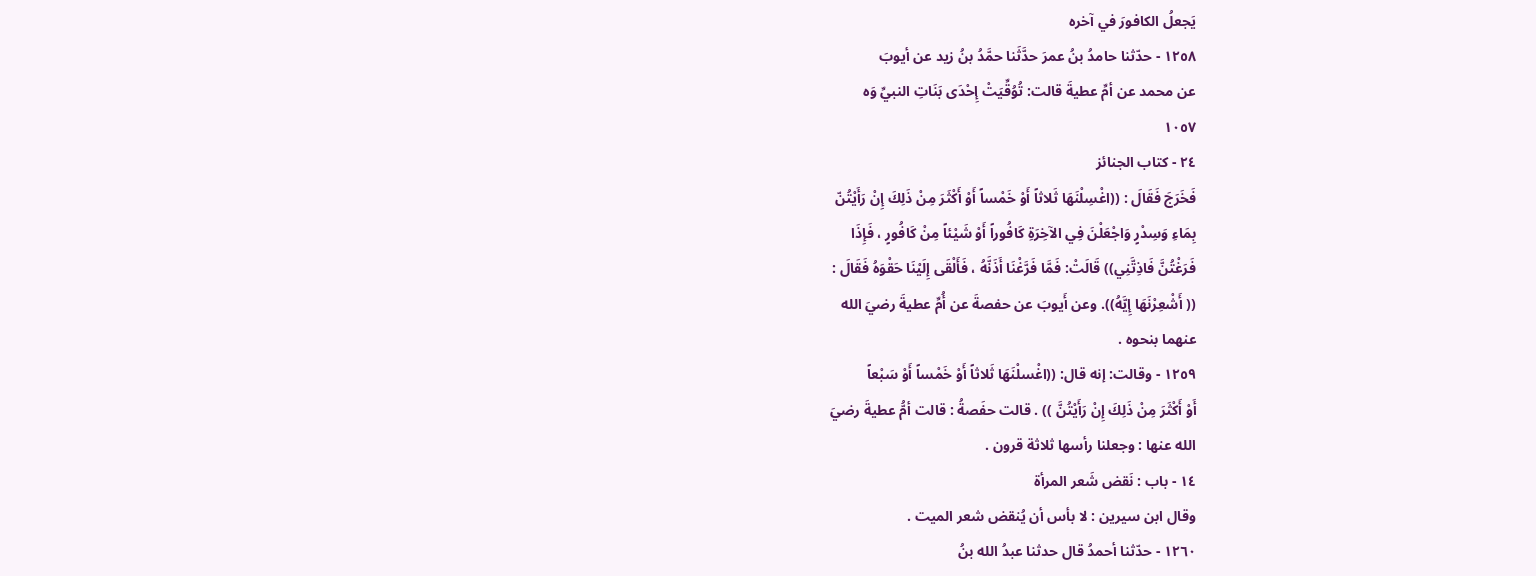يَجعلُ الكافورَ في آخره
١٢٥٨ - حدّثنا حامدُ بنُ عمرَ حدَّثَنا حمَّدُ بنُ زيد عن أيوبَ
عن محمد عن أمِّ عطيةَ قالت: تُوُقِّيَتْ إِحْدَى بَنَاتِ النبيِّ وَه
١٠٥٧
٢٤ - كتاب الجنائز
فَخَرَجَ فَقَالَ : ((اغْسِلْنَهَا ثَلاثاً أَوْ خَمْساً أَوْ أَكْثَرَ مِنْ ذَلِكَ إِنْ رَأَيْتُنّ
بِمَاءِ وَسِدْرٍ وَاجْعَلْنَ فِي الآخِرَةِ كَافُوراً أَوْ شَيْئاً مِنْ كَافُورٍ ، فَإِذَا
فَرَغْتُنَّ فَاذِتَّنِي)) قَالَتْ: فَمَّا فَرَّغْنَا أَذَنَّهُ ، فَأَلْقَى إِلَيْنَا حَقْوَهُ فَقَالَ :
(( أَشْعِرْنَهَا إِيَّهُ)). وعن أَيوبَ عن حفصةَ عن أُمِّ عطيةَ رضيَ الله
عنهما بنحوه .
١٢٥٩ - وقالت: إنه قال: ((اغْسلْنَهَا ثَلاثاً أَوْ خَمْساً أَوْ سَبْعاً
أَوْ أَكْثَرَ مِنْ ذَلِكَ إِنْ رَأَيْتُنَّ )) . قالت حفَصةُ : قالت أمُّ عطيةَ رضيَ
الله عنها : وجعلنا رأسها ثلاثة قرون .
١٤ - باب : نَقض شَعر المرأة
وقال ابن سيرين : لا بأس أن يُنقض شعر الميت .
١٢٦٠ - حدّثنا أحمدُ قال حدثنا عبدُ الله بنُ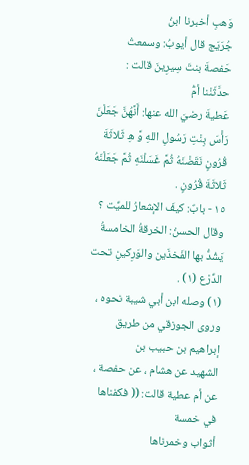وَهبِ أخبرنا ابنُ
جُرَيَج قال أيوبُ: وسمعتُ حَفصةَ بنتَ سِيرِينَ قالت : حدَّثَنْنا أمُّ
عَطيةَ رضيَ الله عنها: أَنَّهُنَّ جَعَلْنَ رَأْسَ بِنْتِ رَسُولِ اللهِ وَّ هِ ثَلاثَةَ
قُرُونٍ نَقَضْنَهُ ثُمَّ غَسَلْنَهِ ثُمَّ جَعَلْنَهُ ثَلاثَةَ قُرُونٍ .
١٥ - بابٌ: كيفَ الإشعارُ للميِّت ؟
وقال الحسنُ: الخرقةُ الخامسةُ يَشُدُّ بها الفَخذَين والوَرِكينِ تحت
الدِّرْع (١) .
(١) وصله ابن أبي شيبة نحوه ، وروى الجوزقي من طريق إبراهيم بن حبيب بن
الشهيد عن هشام ، عن حفصة ، عن أم عطية قالت: (( فكفناها في خمسة
أثواب وخمرناها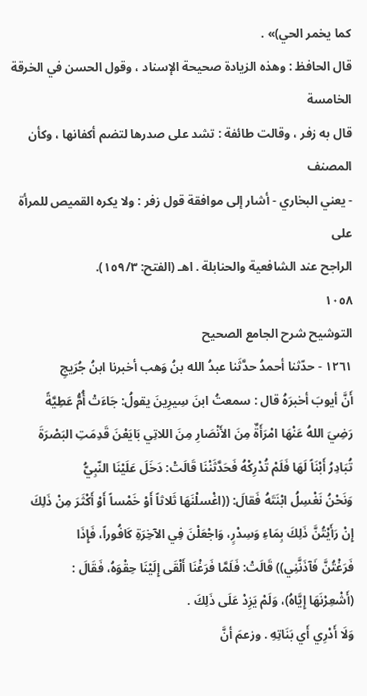كما يخمر الحي)» .
قال الحافظ : وهذه الزيادة صحيحة الإسناد ، وقول الحسن في الخرقة الخامسة
قال به زفر ، وقالت طائفة : تشد على صدرها لتضم أكفانها ، وكأن المصنف
- يعني البخاري - أشار إلى موافقة قول زفر : ولا يكره القميص للمرأة على
الراجح عند الشافعية والحنابلة . اهـ (الفتح: ١٥٩/٣).
١٠٥٨
التوشيح شرح الجامع الصحيح
١٢٦١ - حدّثنا أحمدُ حدَّثَنا عبدُ الله بنُ وَهب أخبرنا ابنُ جُرَيجِ
أَنَّ أيوبَ أخبرَهُ قال : سمعتُ ابنَ سِيرِينَ يقولُ: جَاءَتْ أُمُّ عَطِيَّةً
رَضِيَ اللهُ عَنْهَا امْرَأَةٌ مِنَ الأَنْصَارِ مِنَ اللاتِي بَايَعْنَ قَدِمَتِ البَصْرَةَ
تُبَادِرُ أَبْنَاً لَهَا فَلَمْ تُدْرِكْهُ فَحَدَّثَنْنَا قَالَتْ: دَخَلَ عَلَيْنَا النّبِيُّ
وَنَحْنُ نَغْسِلُ ابْنَتَهُ فَقالَ: ((اغْسلْنَهَا ثَلاثاً أَوْ خَمْساً أَوْ أَكْثَرَ مِنْ ذَلِكَ
إِنْ رَأَيْتُنَّ ذَلِكَ بِمَاءِ وَسِدْرٍ، وَاجْعَلْنَ فِي الآخِرَةِ كَافُوراً، فَإِذَا
فَرَغْتُنَّ فَآذَنَّنِي)) قَالَتْ: فَلَمَّا فَرَغْنَا أَلْقَى إِلَيْنَا حِقْوَهُ، فَقَالَ :
(أَشْعِرْنَهَا إِيَّاهُ)، وَلَمْ يَزِدْ عَلَى ذَلِكَ .
وَلَا أَدْرِي أَي بَنَاتِهِ . وزعمَ أنَّ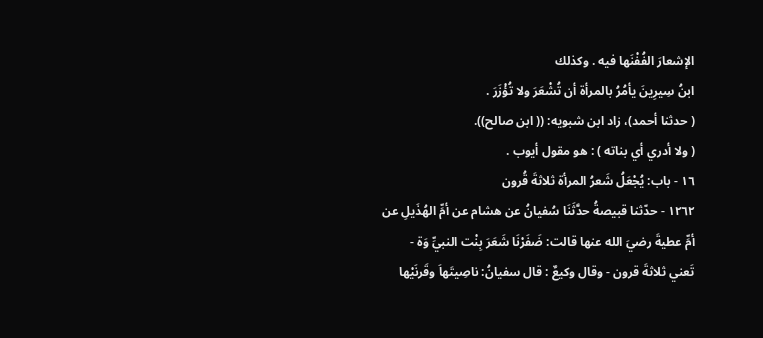الإشعارَ الفُفْنَها فيه . وكذلك
ابنُ سِيرِينَ يأمُرُ بالمرأة أن تُشْعَرَ ولا تُؤْزَرَ .
( حدثنا أحمد)، زاد ابن شبويه: (( ابن صالح)).
( ولا أدري أي بناته ) : هو مقول أيوب .
١٦ - باب: يُجْعَلُ شَعرُ المرأة ثلاثةَ قُرون
١٢٦٢ - حدّثنا قبيصةُ حدَّثَنَا سُفيانُ عن هشام عن أمِّ الهُذَيلِ عن
أمِّ عطيةَ رضيَ الله عنها قالت: ضَفَرْنَا شَعَرَ بِنْت النبيِّ وَة -
تَعني ثلاثةَ قرون - وقال وكيعٌ : قال سفيانُ: ناصِیتَهاَ وقَرنَيْها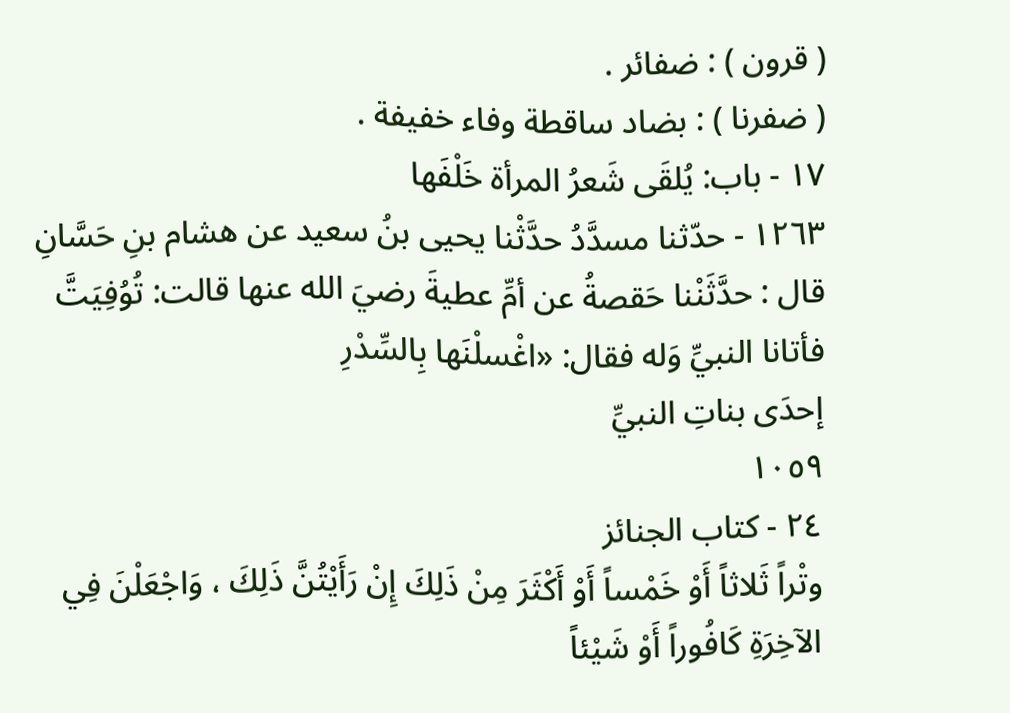( قرون ) : ضفائر .
( ضفرنا ) : بضاد ساقطة وفاء خفيفة .
١٧ - باب: يُلقَى شَعرُ المرأة خَلْفَها
١٢٦٣ - حدّثنا مسدَّدُ حدَّثْنا يحيى بنُ سعيد عن هشام بنِ حَسَّانِ
قال : حدَّثَنْنا حَقصةُ عن أمِّ عطيةَ رضيَ الله عنها قالت: تُوُفِيَتَّ
فأتانا النبيِّ وَله فقال: «اغْسلْنَها بِالسِّدْرِ
إحدَى بناتِ النبيِّ
١٠٥٩
٢٤ - كتاب الجنائز
وتْراً ثَلاثاً أَوْ خَمْساً أَوْ أَكْثَرَ مِنْ ذَلِكَ إِنْ رَأَيْتُنَّ ذَلِكَ ، وَاجْعَلْنَ فِي
الآخِرَةِ كَافُوراً أَوْ شَيْئاً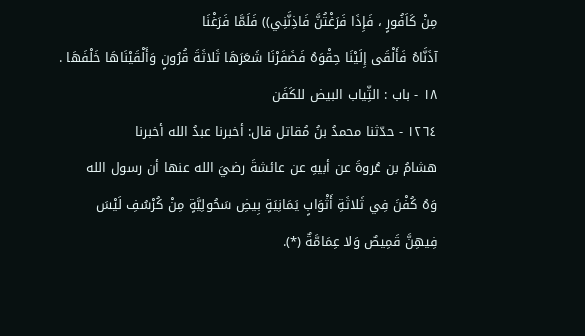مِنْ كَاَفُورٍ ، فَإِذَا فَرَغْتُنَّ فَاذِنَّنِي)) فَلَمَّا فَرَغْنَا
آذَنَّاهُ فَأَلْقَى إِلَيْنَا حِقْوَهُ فَضَفَرْنَا شَعَرَهَا ثَلاثَةَ قُرُونٍ وَأَلْقَيْنَاهَا خَلْفَهَا .
١٨ - باب : الثِّياب البيض للكَفَن
١٢٦٤ - حدّثنا محمدُ بنُ مُقاتل قال: أخبرنا عبدُ الله أخبرنا
هشامُ بن عُروةَ عن أبيهِ عن عائشةَ رضيَ الله عنها أن رسول الله
وَهُ كُفْنَ فِي ثَلاثَةِ أَثْوَابٍ يَمَانِيَةٍ بِيضِ سَحُولِيَّةٍ مِنْ كُرْسُفِ لَيْسَ
فِيهِنَّ قَمِيصٌ وَلا عِمَامَّةٌ (*).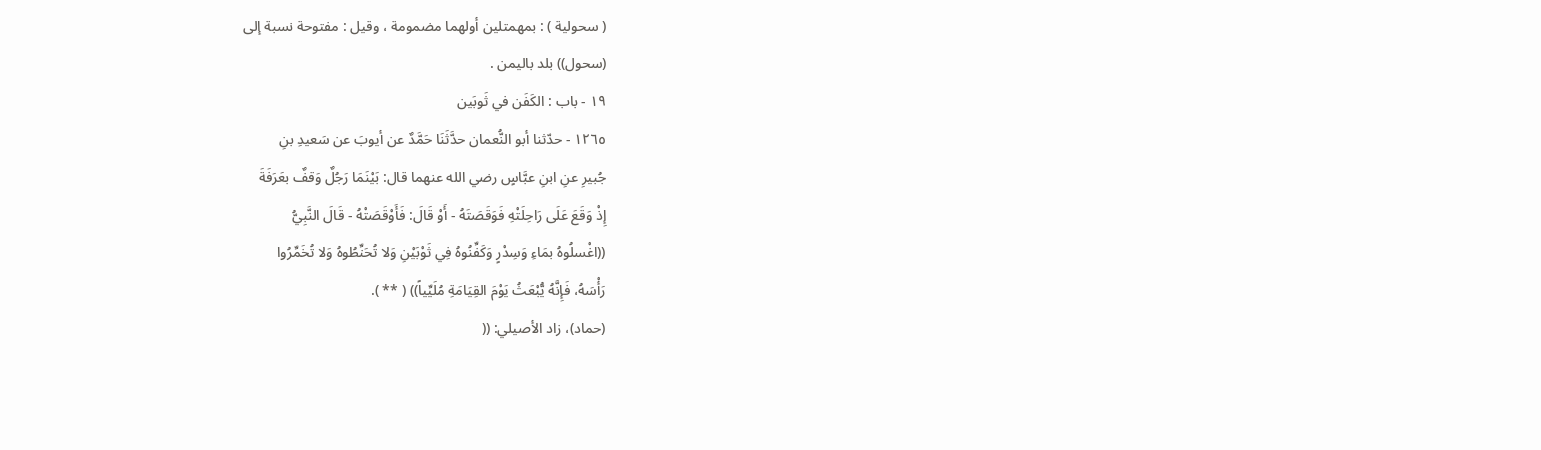( سحولية ) : بمهمتلين أولهما مضمومة ، وقيل : مفتوحة نسبة إلى
(سحول)) بلد باليمن .
١٩ - باب : الكَفَن في ثَوبَين
١٢٦٥ - حدّثنا أبو النُّعمان حدَّثَنَا حَمَّدٌ عن أيوبَ عن سَعيدِ بنِ
جُبيرِ عنِ ابنِ عبَّاسٍ رضي الله عنهما قال: بَيْنَمَا رَجُلٌ وَقفٌ بعَرَفَةَ
إِذْ وَقَعَ عَلَى رَاحِلَتْهِ فَوَقَصَتَهُ - أَوْ قَالَ: فَأَوْقَصَتْهُ - قَالَ النَّبِيُّ
((اغْسلُوهُ بمَاءِ وَسِدْرٍ وَكَفِّنُوهُ فِي ثَوْبَيْنِ وَلا تُحَنِّطُوهُ وَلا تُخَمِّرُوا
رَأْسَهُ، فَإِنَّهُ يُّبْعَثُ يَوْمَ القِيَامَةِ مُلَيِّياً)) ( ** ).
(حماد)، زاد الأصيلي: ((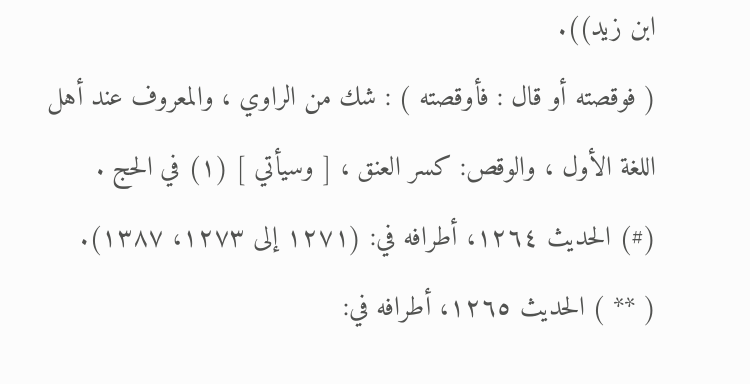ابن زيد)).
( فوقصته أو قال : فأوقصته ) : شك من الراوي ، والمعروف عند أهل
اللغة الأول ، والوقص: كسر العنق ، [ وسيأتي ] (١) في الحج .
(#) الحديث ١٢٦٤، أطرافه في: (١٢٧١ إلى ١٢٧٣، ١٣٨٧).
( ** ) الحديث ١٢٦٥، أطرافه في: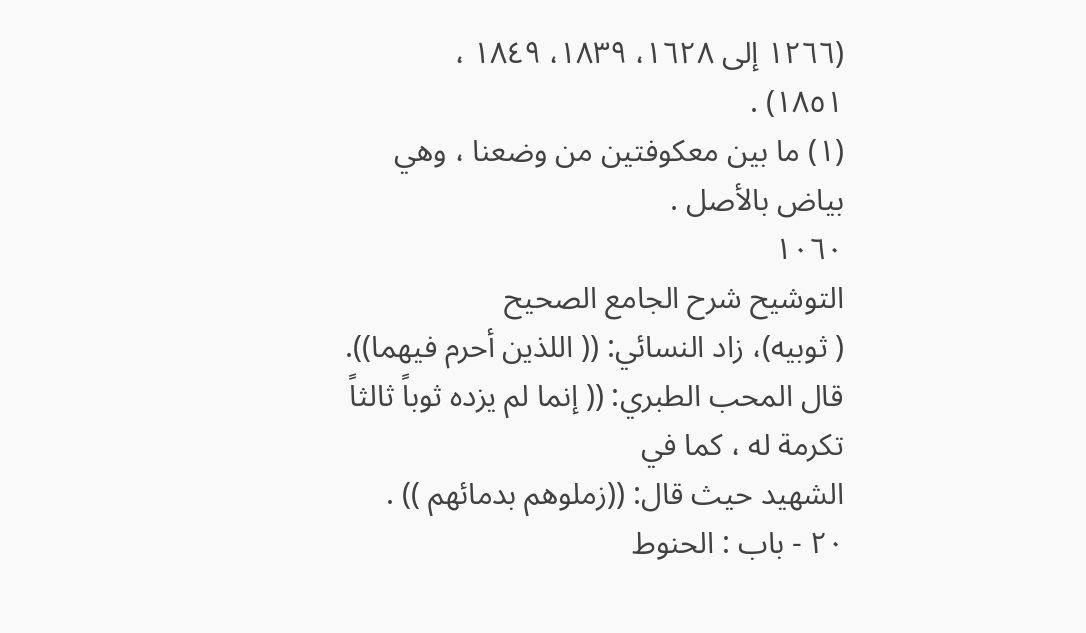(١٢٦٦ إلى ١٦٢٨، ١٨٣٩، ١٨٤٩ ،
١٨٥١) .
(١) ما بين معكوفتين من وضعنا ، وهي بياض بالأصل .
١٠٦٠
التوشيح شرح الجامع الصحيح
( ثوبيه)، زاد النسائي: (( اللذين أحرم فيهما)).
قال المحب الطبري: (( إنما لم يزده ثوباً ثالثاً تكرمة له ، كما في
الشهيد حيث قال: ((زملوهم بدمائهم )) .
٢٠ - باب : الحنوط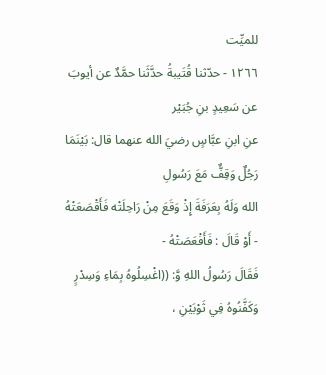للميِّت
١٢٦٦ - حدّثنا قُتَيبةُ حدَّثَنا حمَّدٌ عن أيوبَ عن سَعِيدٍ بنِ جُبَيْر
عنِ ابنِ عبَّاسٍ رضيَ الله عنهما قال: بَيْنَمَا رَجُلٌ وَقِفٌّ مَعَ رَسُولِ
الله وَلَهُ بِعَرَفَةَ إِذْ وَقَعَ مِنْ رَاحِلَتْه فَأَقْصَعَتْهُ - أَوْ قَالَ : فَأَفْعَصَتْهُ -
فَقَالَ رَسُولُ اللهِ وَّ: ((اغْسِلُوهُ بِمَاءِ وَسِدْرٍ وَكَفَّنُوهُ فِي ثَوْبَيْنِ ،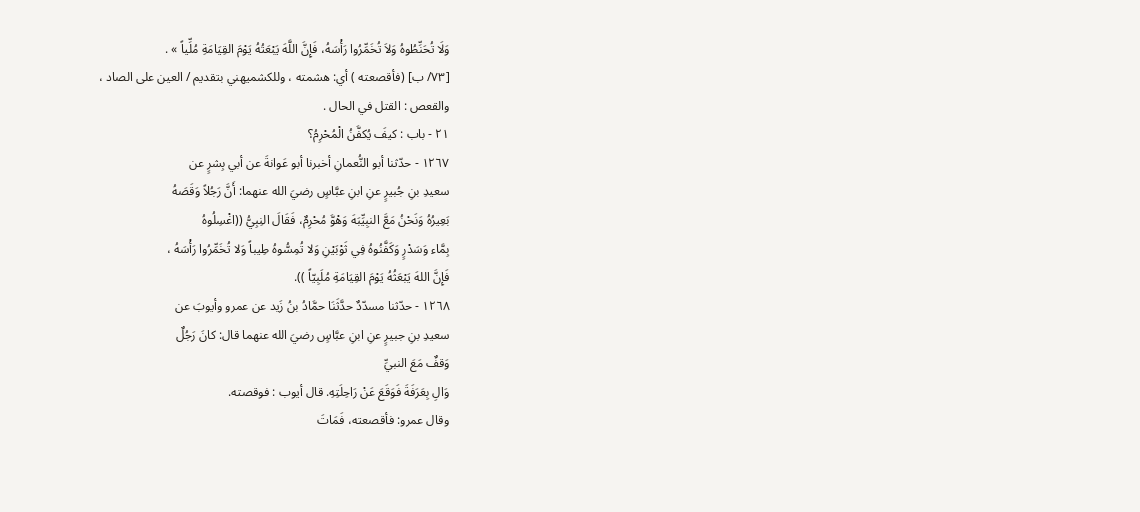وَلَا تُحَنِّطُوهُ وَلاَ تُخَمِّرُوا رَأْسَهُ، فَإِنَّ اللَّهَ يَبْعَتُهُ يَوْمَ القِيَامَةِ مُلِّياً » .
[٧٣/ ب] (فأقصعته ) أي: هشمته ، وللكشميهني بتقديم / العين على الصاد ،
والقعص : القتل في الحال .
٢١ - باب : كيفَ يُكفَّنُ الْمُحْرِمُ؟
١٢٦٧ - حدّثنا أبو النُّعمانِ أخبرنا أبو عَوانةَ عن أبي بِشرٍ عن
سعيدِ بنِ جُبيرٍ عنِ ابنِ عبَّاسٍ رضيَ الله عنهما: أَنَّ رَجُلاً وَقَصَهُ
بَعِيرُهُ وَنَحْنُ مَعَّ النبِيِّبَهَ وَهْوَّ مُحْرِمٌ، فَقَالَ النِبِيُّ ((اغْسِلُوهُ
بِمَّاء وَسَدْرٍ وَكَفَّنُوهُ فِي ثَوْبَيْنِ وَلا تُمِسُّوهُ طِيباً وَلا تُخَمِّرُوا رَأْسَهُ ،
فَإِنَّ اللهَ يَبْعَثُهُ يَوْمَ القِيَامَةِ مُلَبِيّاً )).
١٢٦٨ - حدّثنا مسدّدٌ حدَّثَنَا حمَّادُ بنُ زَيد عن عمرو وأيوبَ عن
سعيدِ بنِ جبيرٍ عنِ ابنِ عبَّاسٍ رضيَ الله عنهما قال: كانَ رَجُلٌ
وَقفٌ مَعَ النبيِّ
وَالِ بِعَرَفَةَ فَوَقَعَ عَنْ رَاحِلَتِهِ. قال أيوب : فوقصته.
وقال عمرو: فأقصعته، فَمَاتَ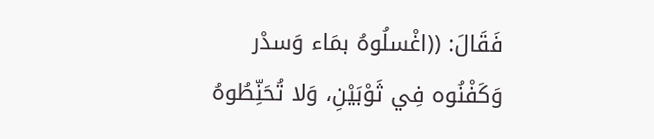فَقَالَ: ((اغْسلُوهُ بمَاء وَسدْر
وَكَفْنُوه فِي ثَوْبَيْنِ، وَلا تُحَنِّطُوهُ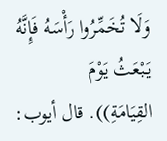وَلَا تُخَمِّرُوا رَأْسَهُ فَإِنَّهُ يَبْعَثُ يَوْمَ
القِيَامَةِ)). قال أيوب: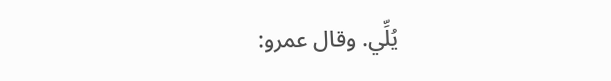يُلِّي. وقال عمرو: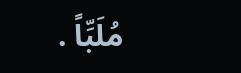مُلَبِّاً .